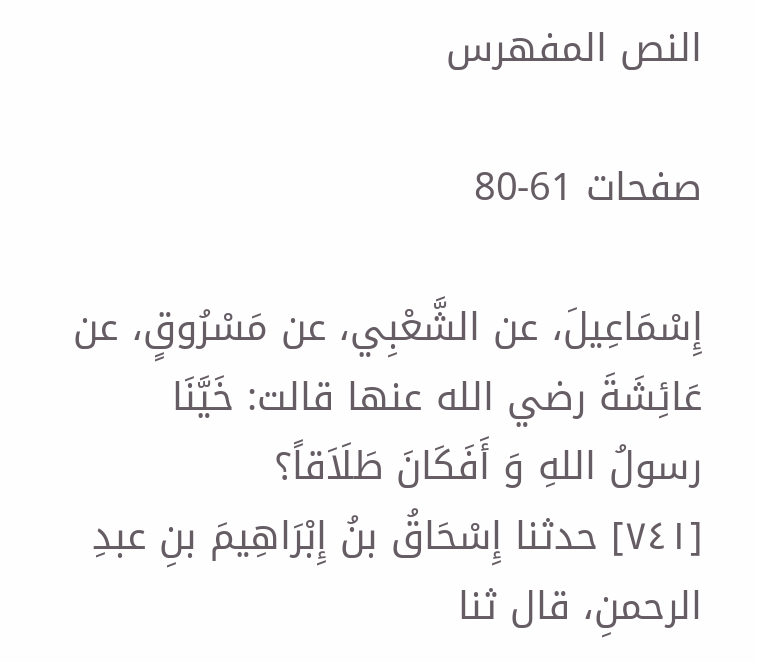النص المفهرس

صفحات 61-80

إِسْمَاعِيلَ، عن الشَّعْبِي، عن مَسْرُوقٍ، عن عَائِشَةَ رضي الله عنها قالت: خَيَّنَا
رسولُ اللهِ وَ أَفَكَانَ طَلَاَقاً؟
[٧٤١] حدثنا إِسْحَاقُ بنُ إِبْرَاهِيمَ بنِ عبدِ الرحمنِ، قال ثنا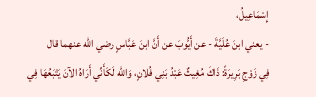إِسْمَاعِيلُ،
- يعني ابنَ عُلَيَّةَ - عن أَيُّوبَ عن أَنَّ ابنَ عَبَّاسٍ رضي الله عنهما قال
فِي زَوْجِ بَرِيرَةً: ذَاكَ مُغِيثٌ عَبْدُ بَنِي فُلانٍ، وَالله لَكَأَنِّي أَرَاهُ الآنَ يَتْبَعُهَا فِي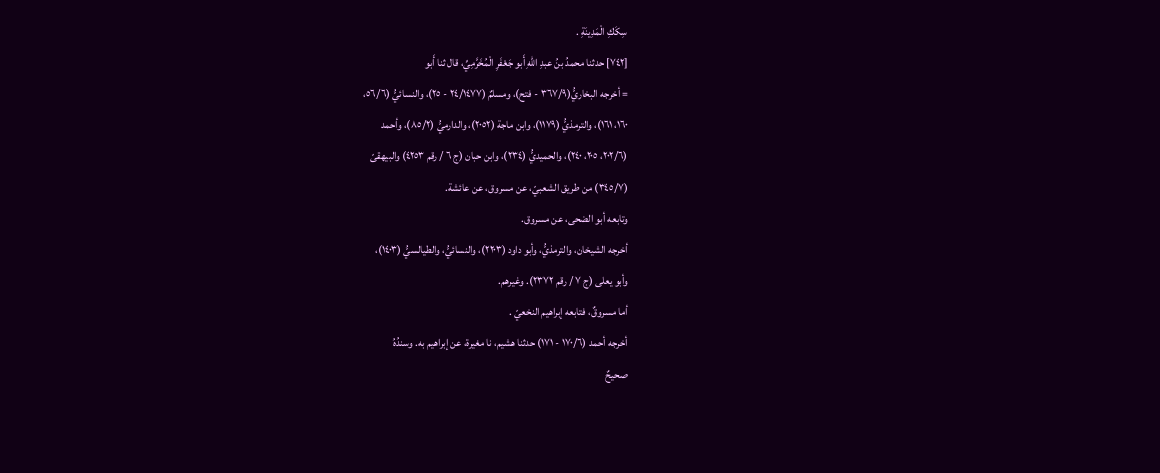سِكَكِ الْمَدِينَةِ .
[٧٤٢] حدثنا محمدُ بنُ عبدِ اللهِ أَبو جَعْفَرِ الْمُخَرَّمِيِّ، قال ثنا أَبو
= أخرجه البخاريُّ(٣٦٧/٩ - فتح)، ومسلمٌ (٢٤/١٤٧٧ - ٢٥)، والنسائيُّ (٥٦/٦،
١٦٠، ١٦١)، والترمذيُّ (١١٧٩)، وابن ماجة (٢٠٥٢)، والدارميُّ (٨٥/٢)، وأحمد
(٢٠٢/٦، ٢٠٥، ٢٤٠)، والحميديُّ (٢٣٤)، وابن حبان (ج ٦ / رقم ٤٢٥٣) والبيهقىّ
(٣٤٥/٧) من طريق الشعبيّ، عن مسروق، عن عائشة.
وتابعه أبو الضحى، عن مسروق.
أخرجه الشيخان، والترمذيُّ، وأبو داود (٢٢٠٣)، والنسائيُّ، والطيالسيُّ (١٤٠٣)،
وأبو يعلى (ج ٧ / رقم ٢٣٧٢). وغيرهم.
أما مسروقٌ، فتابعه إبراهيم النخعيّ .
أخرجه أحمد (١٧٠/٦ - ١٧١) حدثنا هشيم، نا مغيرة، عن إبراهيم به. وسندُهُ
صحيحٌ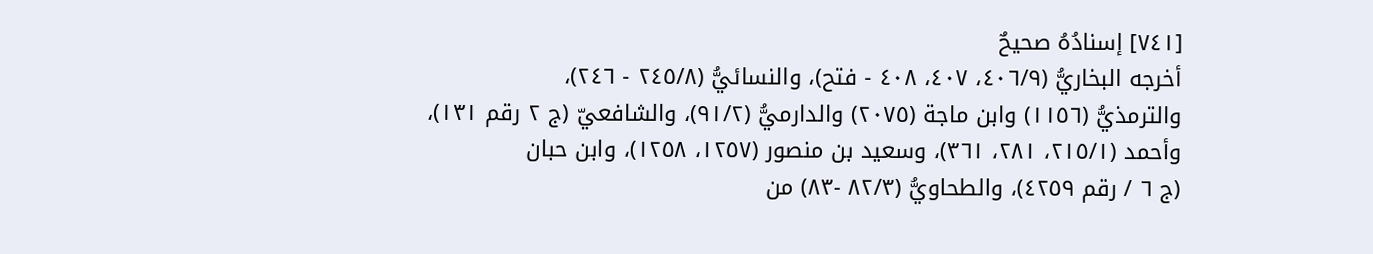[٧٤١] إسنادُهُ صحيحٌ
أخرجه البخاريُّ (٤٠٦/٩، ٤٠٧، ٤٠٨ - فتح)، والنسائيُّ (٢٤٥/٨ - ٢٤٦)،
والترمذيُّ (١١٥٦) وابن ماجة (٢٠٧٥) والدارميُّ (٩١/٢)، والشافعيّ (ج ٢ رقم ١٣١)،
وأحمد (٢١٥/١، ٢٨١، ٣٦١)، وسعيد بن منصور (١٢٥٧، ١٢٥٨)، وابن حبان
(ج ٦ / رقم ٤٢٥٩)، والطحاويُّ (٨٢/٣ -٨٣) من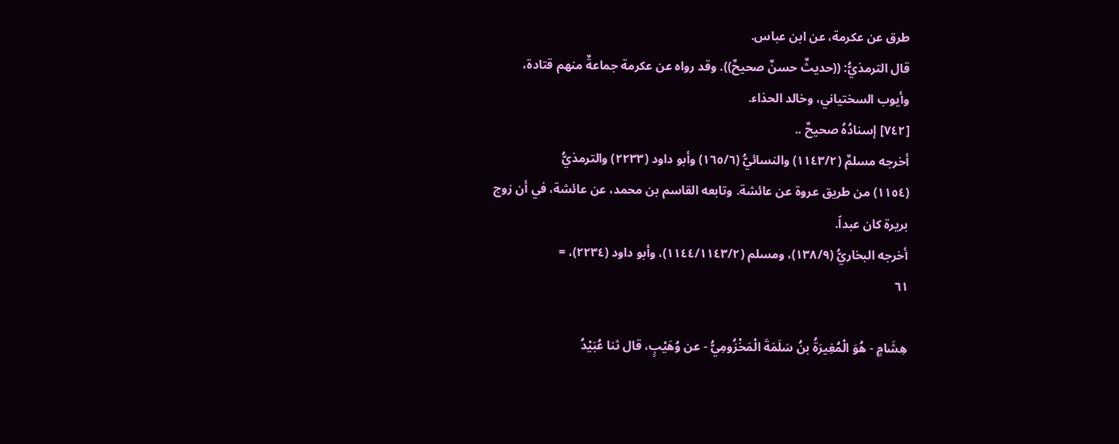طرق عن عكرمة، عن ابن عباس.
قال الترمذيُّ: ((حديثٌ حسنٌ صحيحٌ)). وقد رواه عن عكرمة جماعةٌ منهم قتادة،
وأيوب السختياني، وخالد الحذاء.
[٧٤٢] إسنادُهُ صحيحٌ ..
أخرجه مسلمٌ (١١٤٣/٢) والنسائيُّ (١٦٥/٦) وأبو داود (٢٢٣٣) والترمذيُّ
(١١٥٤) من طريق عروة عن عائشة. وتابعه القاسم بن محمد، عن عائشة، في أن زوج
بريرة كان عبداً.
أخرجه البخاريُّ (١٣٨/٩)، ومسلم (١١٤٤/١١٤٣/٢)، وأبو داود (٢٢٣٤)، =
٦١

هِشَامٍ - هُوَ الْمُغِيرَةُ بنُ سَلَمَةَ الْمَخْزُومِيُّ - عن وُهَيْبٍ، قال ثنا عُبَيْدُ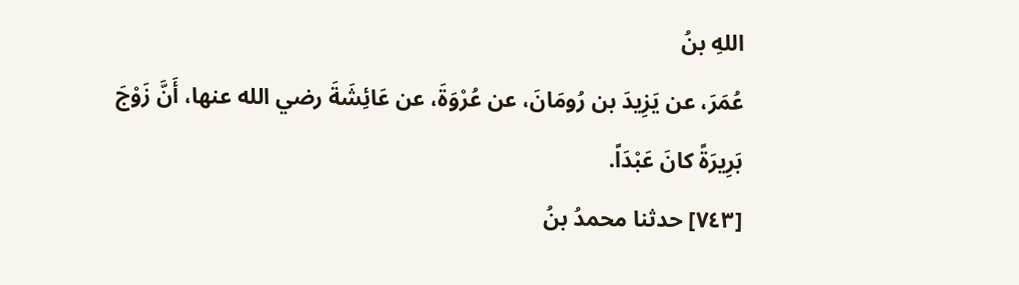اللهِ بنُ
عُمَرَ، عن يَزِيدَ بن رُومَانَ، عن عُرْوَةَ، عن عَائِشَةَ رضي الله عنها، أَنَّ زَوْجَ
بَرِيرَةً كانَ عَبْدَاً.
[٧٤٣] حدثنا محمدُ بنُ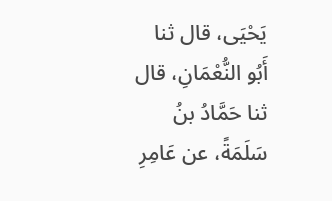يَحْيَى، قال ثنا أَبُو النُّعْمَانِ، قال ثنا حَمَّادُ بنُ
سَلَمَةً، عن عَامِرِ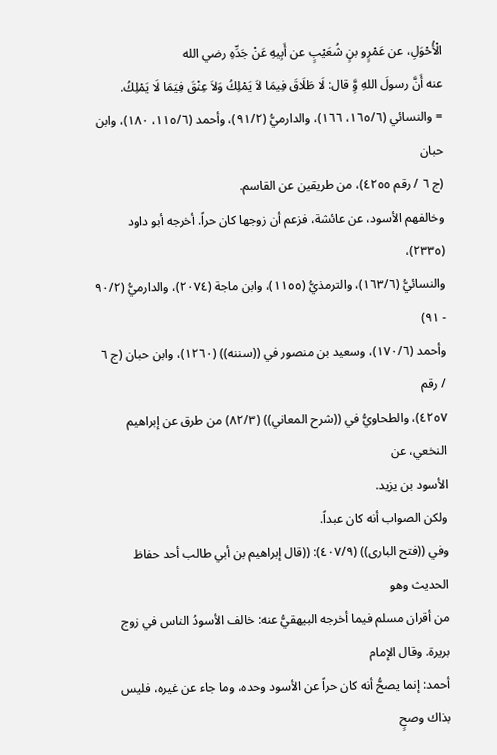الْأُحْوَلِ، عن عَمْرٍو بنٍ شُعَيْبٍ عن أَبِيهِ عَنْ جَدِّهِ رضي الله
عنه أَنَّ رسولَ اللهِ وَِّ قال: لَا طَلَاقَ فِيمَا لاَ يَمْلِكُ وَلاَ عِنْقَ فِيَمَا لَا يَمْلِكُ.
= والنسائي (١٦٥/٦، ١٦٦)، والدارميُّ (٩١/٢)، وأحمد (١١٥/٦، ١٨٠)، وابن حبان
(ج ٦ / رقم ٤٢٥٥)، من طريقين عن القاسم.
وخالفهم الأسود، عن عائشة، فزعم أن زوجها كان حراً. أخرجه أبو داود (٢٣٣٥)،
والنسائيُّ (١٦٣/٦)، والترمذيُّ (١١٥٥)، وابن ماجة (٢٠٧٤)، والدارميُّ (٩٠/٢ - ٩١)
وأحمد (١٧٠/٦)، وسعيد بن منصور في ((سننه)) (١٢٦٠)، وابن حبان (ج ٦ / رقم
٤٢٥٧)، والطحاويُّ في ((شرح المعاني)) (٨٢/٣) من طرق عن إبراهيم النخعي، عن
الأسود بن یزید.
ولكن الصواب أنه كان عبداً.
وفي ((فتح البارى)) (٤٠٧/٩): ((قال إبراهيم بن أبي طالب أحد حفاظ الحديث وهو
من أقران مسلم فيما أخرجه البيهقيُّ عنه: خالف الأسودُ الناس في زوج بريرة. وقال الإمام
أحمد: إنما يصحُّ أنه كان حراً عن الأسود وحده، وما جاء عن غيره، فليس بذاك وصحٍ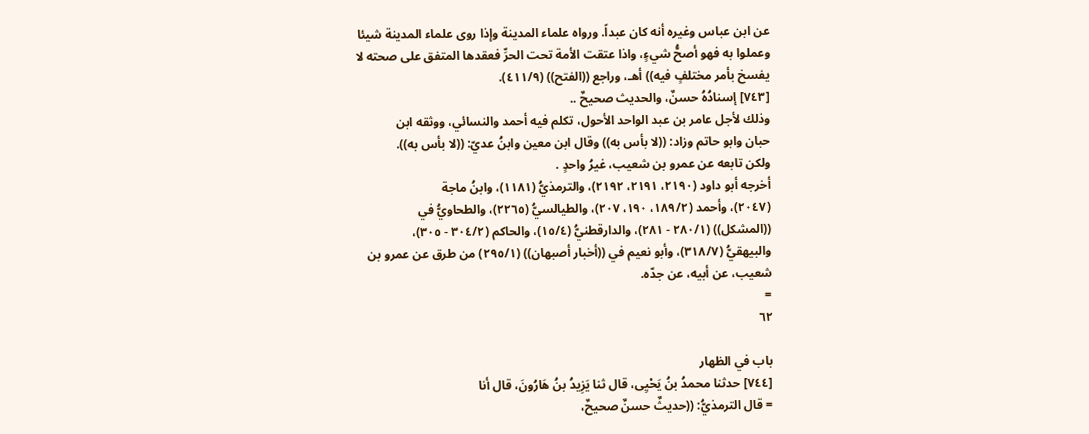عن ابن عباس وغيره أنه كان عبداً. ورواه علماء المدينة وإذا روى علماء المدينة شيئا
وعملوا به فهو أصحُّ شيءٍ، واذا عتقت الأمة تحت الحرِّ فعقدها المتفق على صحته لا
يفسخ بأمر مختلفٍ فيه)) أهـ، وراجع ((الفتح)) (٤١١/٩).
[٧٤٣] إسنادُهُ حسنٌ، والحديث صحيحٌ ..
وذلك لأجل عامر بن عبد الواحد الأحول، تكلم فيه أحمد والنسائي، ووثقه ابن
حبان وابو حاتم وزاد: ((لا بأس به)) وقال ابن معين وابنُ عديّ: ((لا بأس به)).
ولكن تابعه عن عمرو بن شعيب، غيرُ واحدٍ .
أخرجه أبو داود (٢١٩٠، ٢١٩١، ٢١٩٢)، والترمذيُّ (١١٨١)، وابنُ ماجة
(٢٠٤٧)، وأحمد (١٨٩/٢، ١٩٠، ٢٠٧)، والطيالسيُّ (٢٢٦٥)، والطحاويُّ في
((المشكل)) (٢٨٠/١ - ٢٨١)، والدارقطنيُّ (١٥/٤)، والحاكم (٣٠٤/٢ - ٣٠٥)،
والبيهقيُّ (٣١٨/٧)، وأبو نعيم في ((أخبار أصبهان)) (٢٩٥/١) من طرق عن عمرو بن
شعيب، عن أبيه، عن جدّه.
=
٦٢

باب في الظهار
[٧٤٤] حدثنا محمدُ بنُ يَحْيِى، قال ثنا يَزِيدُ بنُ هَارُونَ، قال أنا
= قال الترمذيُّ: ((حديثٌ حسنٌ صحيحٌ،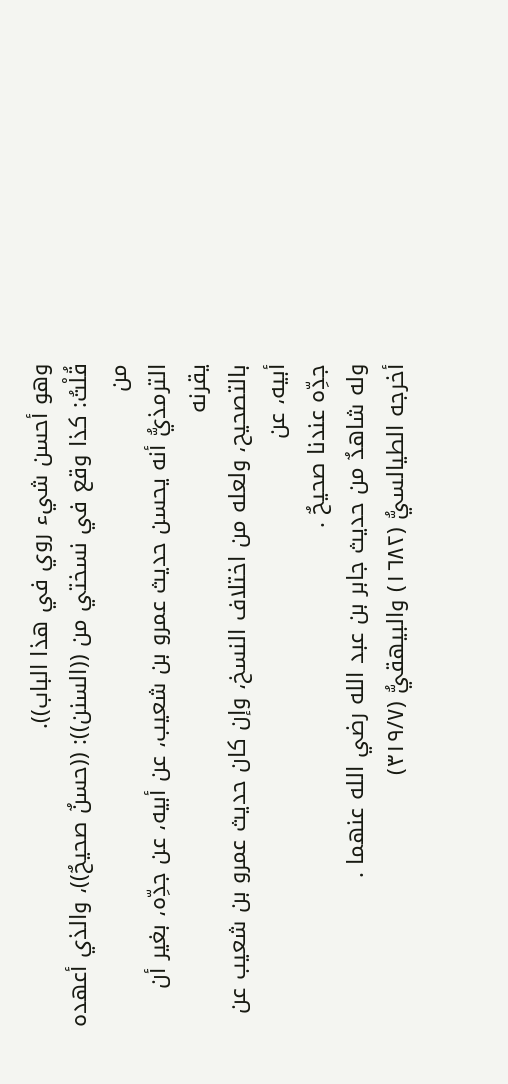وهو أحسن شيء روي في هذا الباب)).
قُلْتُ: كذا وقع في نسختي من ((السنن)): ((حسنٌ صحيحٌ))، والذي أعهده من
الترمذيُّ أنه يحسن حديث عمرو بن شعيب، عن أبيه، عن جدِّه، بغير أن يقرنه
بالتصحيح، ولعله من اختلاف النسخ، وإن كان حديث عمرو بن شعيب عن أبيه، عن
جدِّہ عندنا صحيحٌ .
وله شاهدٌ من حديث جابر بن عبد الله رضي الله عنهما .
أخرجه الطيالسيُّ (١٦٨٢) والبيهقيُّ (٣١٩/٧)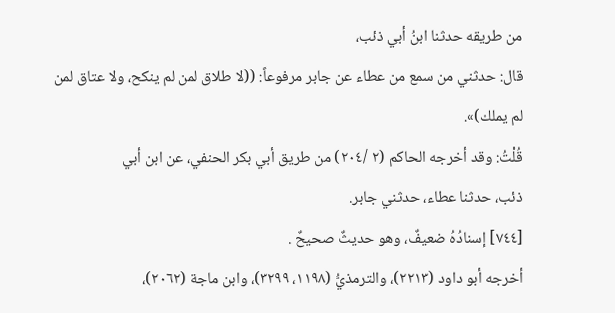من طريقه حدثنا ابنُ أبي ذئب،
قال: حدثني من سمع من عطاء عن جابر مرفوعاً: ((لا طلاق لمن لم ينكح، ولا عتاق لمن
لم يملك)».
قُلْتُ: وقد أخرجه الحاكم (٢ /٢٠٤) من طريق أبي بكر الحنفي، عن ابن أبي
ذئب، حدثنا عطاء، حدثني جابر.
[٧٤٤] إسنادُهُ ضعيفٌ، وهو حديثٌ صحيحٌ .
أخرجه أبو داود (٢٢١٣)، والترمذيُّ (١١٩٨، ٣٢٩٩)، وابن ماجة (٢٠٦٢)،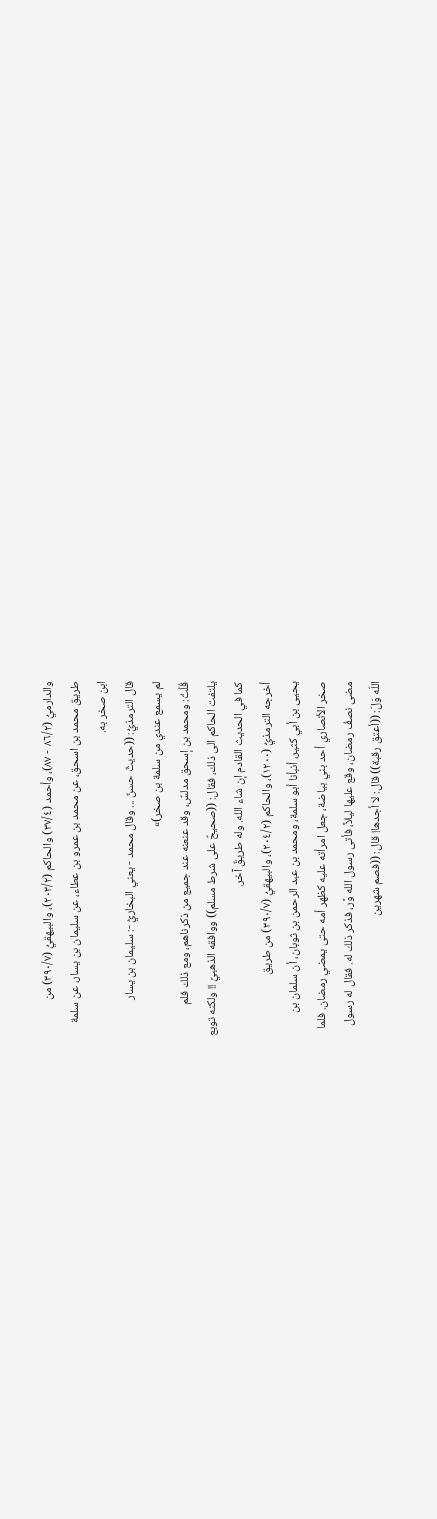والدارميُّ (٨٦/٢ - ٨٧)، وأحمد (٣٧/٤) والحاكم (٢٠٣/٢)، والبيهقيُّ (٣٩٠/٧) من
طريق محمد بن اسحق، عن محمد بن عمرو بن عطاء، عن سليمان بن يسار، عن سلمة
ابن صخر به.
قال الترمذيُّ: ((حديثٌ حسنٌ ... وقال محمد - يعني البخاريُّ -: سليمان بن يسار
لم يسمع عندي من سلمة بن صخر)»
قُلْتُ: ومحمد بن إسحق مدلسٌ، وقد عنعنه عند جميع من ذكرناهم، ومع ذلك فلم
يلتفت الحاكم الى ذلك، فقال: ((صحيحٌ على شرط مسلم)) ووافقه الذهبيَّ !! ولكنه توبع
كما في الحديث القادم إن شاء الله. وله طريقٌ آخر.
أخرجه الترمذيُّ (١٢٠٠)، والحاكم (٢٠٤/٢)، والبيهقيُّ (٣٩٠/٧) من طريق
يحيى بن أبي كثير، أنبأنا أبو سلمة، ومحمد بن عبد الرحمن بن ثوبان، أن سلمان بن
صخر الأنصاري أحد بني بياضة، جعل امرأته عليه كظهر أمه حتى يمضي رمضان. فلما
مضى نصفُ رمضان، وقع عليها ليلاً، فأتى رسول الله وَّر، فذكر ذلك له. فقال له رسول
اللّه وَلّ: ((أعتق رقبة)) قال: لا أجدها! قال: ((فصم شهرين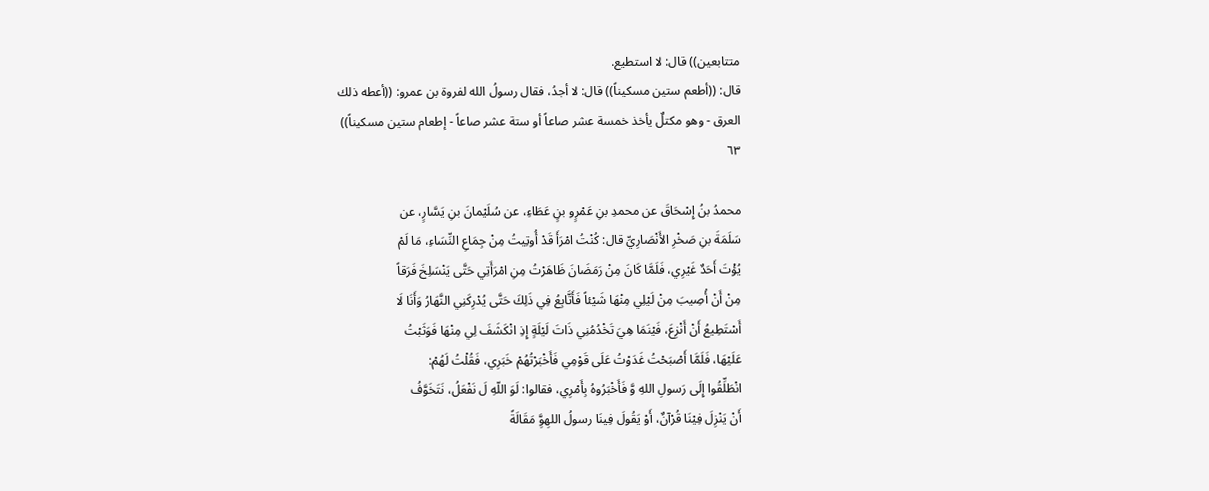متتابعين)) قال: لا استطيع.
قال: ((أطعم ستين مسكيناً)) قال: لا أجدُ، فقال رسولُ الله لفروة بن عمرو: ((أعطه ذلك
العرق - وهو مكتلٌ يأخذ خمسة عشر صاعاً أو ستة عشر صاعاً - إطعام ستين مسكيناً))
٦٣

محمدُ بنُ إِسْحَاقَ عن محمدِ بنِ عَمْرٍو بنٍ عَطَاءِ، عن سُلَيْمانَ بنِ يَسَّارٍ، عن
سَلَمَةَ بنِ صَخْرِ الأَنْصَارِيِّ قال: كُنْتُ امْرَأَ قَدْ أُوتِيتُ مِنْ جِمَاعِ النِّسَاءِ، مَا لَمْ
يُؤْتَ أَحَدٌ غَيْرِي، فَلَمَّا كَانَ مِنْ رَمَضَانَ ظَاهَرْتُ مِنِ امْرَأَتِي حَتَّى يَنْسَلِخَ فَرَقاً
مِنْ أَنْ أُصِيبَ مِنْ لَيْلِي مِنْهَا شَيْئاً فَأَتَّابِعُ فِي ذَلِكَ حَتَّى يُدْرِكَنِي النَّهَارُ وَأَنَا لَا
أَسْتَطِيعُ أَنْ أَنْزِعَ، فَيْنَمَا هِيَ تَخْدُمُنِي ذَاتَ لَيْلَةٍ إِذِ انْكَشَفَ لِي مِنْهَا فَوَثَبْتُ
عَلَيْهَا، فَلَمَّا أَصْبَحْتُ غَدَوْتُ عَلَى قَوْمِي فَأَخْبَرْتُهُمْ خَبَرِي، فَقُلْتُ لَهُمْ:
انْطَلِّقُوا إِلَى رَسولِ اللهِ وَّ فَأَخْبَرُوهُ بِأَمْرِي، فقالوا: لَوَ اللّهِ لَ نَفْعَلُ، نَتَخَوَّفُ
أَنْ يَنْزِلَ فِيْنَا قُرْآنٌ، أَوْ يَقُولَ فِينَا رسولُ اللهِوَِّ مَقَالَةً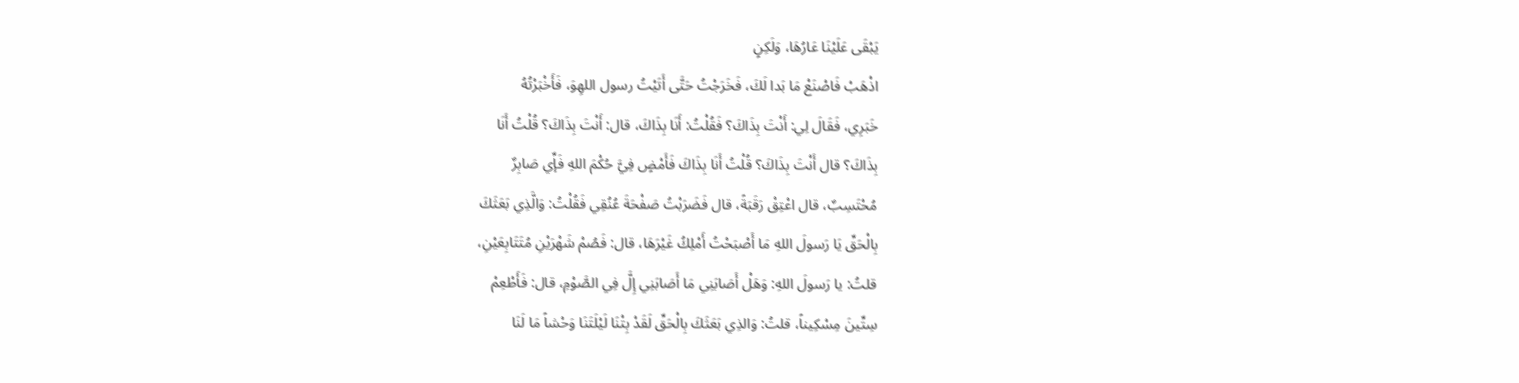يَبْقَى عَلَيْنَا عَارُهَا، وَلَكِنٍ
اذْهَبْ فَاصْنَعْ مَا بَدا لَكَ، فَخَرَجْتُ حَتَّى أَتَيْتُ رسول اللهِوَ، فَأَخْبَرْتُهُ
خَبَرِي، فَقَالَ لِي: أَنْتَ بِذَاكَ؟ فَقُلْتُ: أَنَا بِذَاكَ، قال: أَنْتَ بِذَاكَ؟ قُلْتُ أَنَا
بِذَاكَ؟ قال أَنْتَ بِذَاكَ؟ قُلْتُ أَنَا بِذَاكَ فَأَمْضٍ فِيَّ حُكْمَ اللهِ فَإِّي صَابِرٌ
مُحْتَسِبٌ، قال اعْتِقْ رَقَبَةً، قال فَضَرَبْتُ صَفْحَةَ عُنُقِي فَقُلْتُ: وَالَّذِي بَعَثَكَ
بِالْحَقِّ يَا رَسولَ اللهِ مَا أَصْبَحْتُ أَمْلِكُ غَيْرَهَا، قال: فَصُمْ شَهْرَيْنِ مُتَتَابِعَيْنِ،
قلتُ: يا رَسولَ اللهِ: وَهَلْ أَصَابَنِي مَا أَصَابَنِي إِلَّ فِي الصَّوْمِ، قال: فَأَطْعِمْ
سِتِّينَ مِسْكِيناً، قلتُ: وَالذِي بَعَثَكَ بِالْحَقِّ لَقَدْ بِتْنَا لَيْلَتَنَا وَحْشاً مَا لَنَا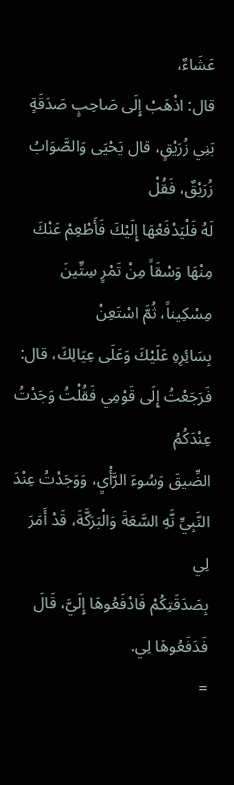عَشَاءٌ،
قال: اذْهَبْ إِلَى صَاحِبٍ صَدَقَةٍ بَنِي زُرَيْقٍ، قال يَحْيَى وَالصَّوَابُ زُرَيْقٌ، فَقُلْ
لَهُ فَلْيَدْفَعْهَا إِلَيْكَ فَأَطْعِمْ عَنْكَ مِنْهَا وَسْقَاً مِنْ تَمْرٍ سِتِّينَ مِسْكِيناً، ثُمَّ اسْتَعِنْ
بِسَائِرِهِ عَلَيْكَ وَعَلَى عِيَالِكَ، قال: فَرَجَعْتُ إِلَى قَوْمِي فَقُلْتُ وَجَدْتُ عِنْدَكُمُ
الضِّيقَ وَسُوءَ الرَّأْيِ، وَوَجَدْتُ عِنْدَ النَّبِيِّ نَّهِ السَّعَةَ وَالْبَرَكَّةَ، قَدْ أَمَرَ لِي
بِصَدَقَتِكُمْ فَادْفَعُوهَا إِلَيَّ، قَالَ فَدَفَعُوهَا لِي.
=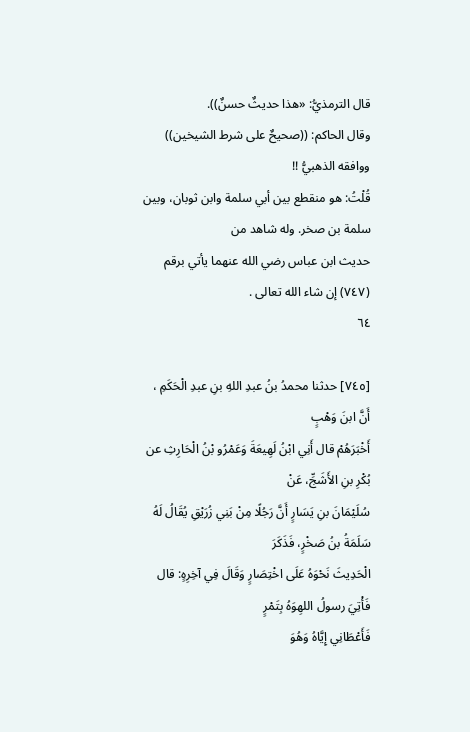قال الترمذيُّ: «هذا حديثٌ حسنٌ)).
وقال الحاكم: ((صحيحٌ على شرط الشيخين)) ووافقه الذهبيُّ !!
قُلْتُ: هو منقطع بين أبي سلمة وابن ثوبان، وبين سلمة بن صخر. وله شاهد من
حديث ابن عباس رضي الله عنهما يأتي برقم (٧٤٧) إن شاء الله تعالى .
٦٤

[٧٤٥] حدثنا محمدُ بنُ عبدِ اللهِ بنِ عبدِ الْحَكَمِ ، أَنَّ ابنَ وَهْبٍ
أَخْبَرَهُمْ قال أَنِي ابْنُ لَهِيعَةَ وَعَمْرُو بْنُ الْحَارِثِ عن بُكْرِ بنِ الأَشَجِّ، عَنْ
سُلَيْمَانَ بنِ يَسَارٍ أَنَّ رَجُلًا مِنْ بَنِي زُرَيْقِ يُقَالُ لَهُ سَلَمَةُ بنُ صَخْرٍ، فَذَكَرَ
الْحَدِيثَ نَحْوَهُ عَلَى اخْتِصَارٍ وَقَالَ فِي آخِرِهٍ: قال فَأْتِيَ رسولُ اللهِوَهُ بِتَمْرٍ
فَأَعْطَانِي إِيَّاهُ وَهُوَ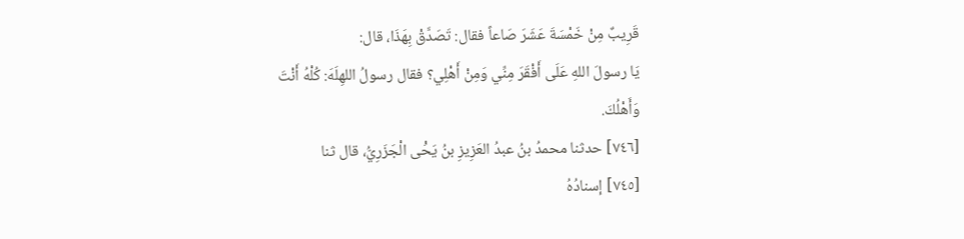قَرِيبٌ مِنْ خَمْسَةَ عَشَرَ صَاعاً فقال: تَصَدَّقْ بِهَذَا، قال:
يَا رسولَ اللهِ عَلَى أَفْقَرَ مِنِّي وَمِنْ أَهْلِي؟ فقال رسولُ اللهِلَهَ: كُلْهُ أَنْتَ
وَأَهْلُكَ.
[٧٤٦] حدثنا محمدُ بنُ عبدُ العَزِيزِ بنُ يَحَْى الْجَزَرِيُّ، قال ثنا
[٧٤٥] إسنادُهُ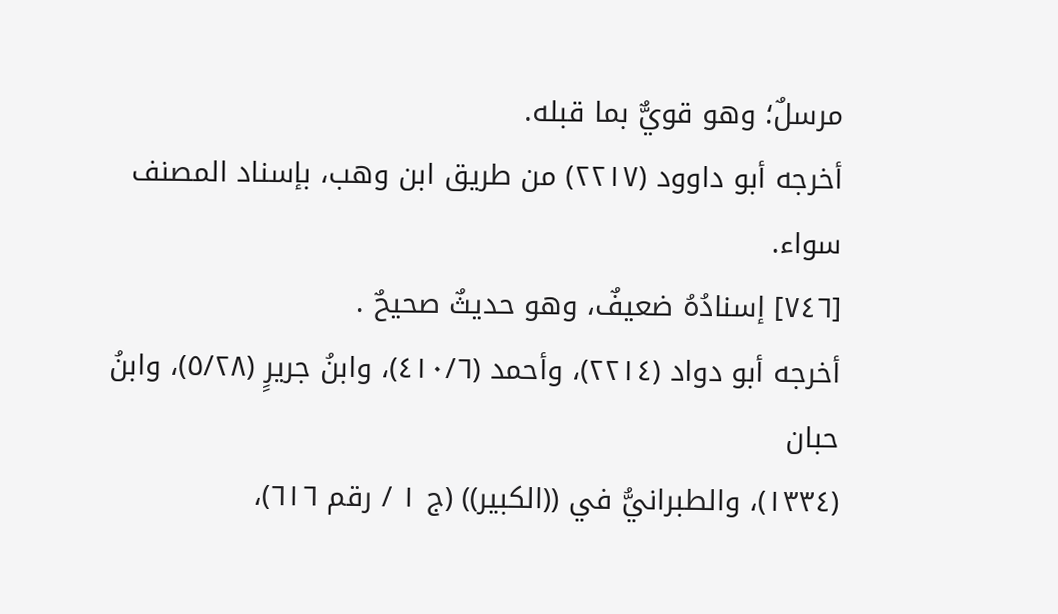مرسلٌ؛ وهو قويٌّ بما قبله.
أخرجه أبو داوود (٢٢١٧) من طريق ابن وهب، بإسناد المصنف سواء.
[٧٤٦] إسنادُهُ ضعيفٌ، وهو حديثٌ صحيحٌ .
أخرجه أبو دواد (٢٢١٤)، وأحمد (٤١٠/٦)، وابنُ جريرٍ (٥/٢٨)، وابنُ حبان
(١٣٣٤)، والطبرانيُّ في ((الكبير)) (ج ١ / رقم ٦١٦)،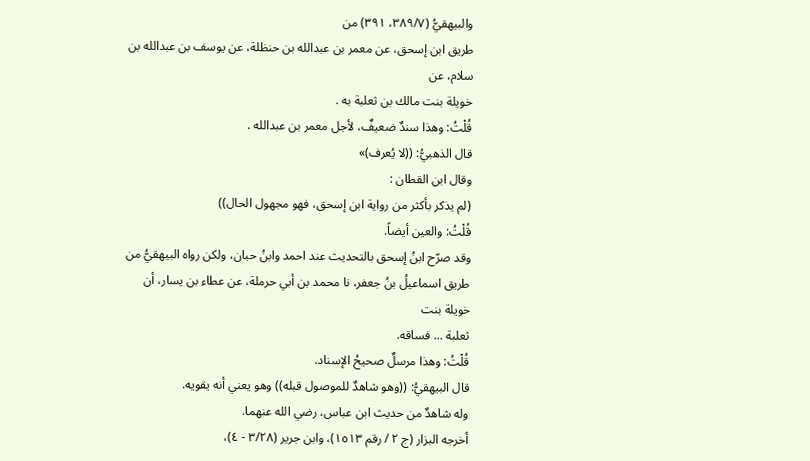والبيهقيُّ (٣٨٩/٧، ٣٩١) من
طريق ابن إسحق، عن معمر بن عبدالله بن حنظلة، عن يوسف بن عبدالله بن سلام، عن
خويلة بنت مالك بن ثعلبة به .
قُلْتُ: وهذا سندٌ ضعيفٌ، لأجل معمر بن عبدالله .
قال الذهبيُّ: ((لا يُعرف)»
وقال ابن القطان :
(لم يذكر بأكثر من رواية ابن إسحق، فهو مجهول الحال))
قُلْتُ: والعين أيضاً.
وقد صرّح ابنُ إسحق بالتحديث عند احمد وابنُ حبان، ولكن رواه البيهقيُّ من
طريق اسماعيلُ بنُ جعفر، نا محمد بن أبي حرملة، عن عطاء بن يسار، أن خويلة بنت
ثعلبة ... فساقه.
قُلْتُ: وهذا مرسلٌ صحيحُ الإسناد.
قال البيهقيُّ: ((وهو شاهدٌ للموصول قبله)) وهو يعني أنه يقويه.
وله شاهدٌ من حديث ابن عباس، رضي الله عنهما.
أخرجه البزار (ج ٢ / رقم ١٥١٣)، وابن جرير (٣/٢٨ - ٤)،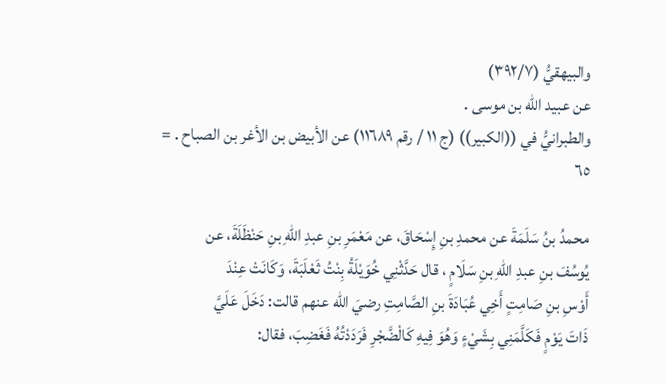والبيهقيُّ (٣٩٢/٧)
عن عبيد الله بن موسى .
والطبرانيُّ في ((الكبير)) (ج ١١ / رقم ١١٦٨٩) عن الأبيض بن الأغر بن الصباح . =
٦٥

محمدُ بنُ سَلَمَةَ عن محمدِ بنِ إِسْحَاقَ، عن مَعْمَرِ بنِ عبدِ اللهِ بنِ حَنْظَلَةَ، عن
يُوسُفَ بنِ عبدِ اللهِ بنِ سَلَامٍ ، قال حَدَّثْنِي خُوَيْلَةُ بِنْتُ ثَعْلَبَةَ، وَكَانَتْ عِنْدَ
أَوْسِ بنِ صَامِتٍ أَخِي عُبَادَةَ بنِ الصَّامِتِ رضيَ الله عنهم قالت: دَخَلَ عَلَيَّ
ذَاتَ يَوْمٍ فَكَلَّمَنِي بِشَيْءٍ وَهُوَ فِيهِ كَالْضَّجْرِ فَرَدَدْتُهُ فَغَضِبَ، فقال: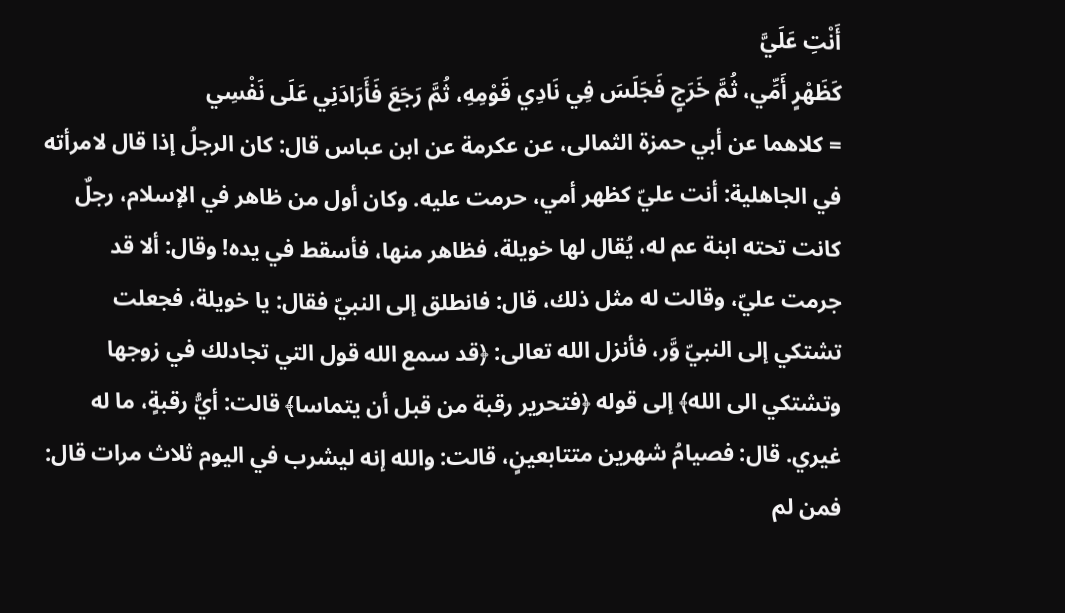أَنْتِ عَلَيَّ
كَظَهْرٍ أَمِّي، ثُمَّ خَرَجٍ فَجَلَسَ فِي نَادِي قَوْمِهِ، ثُمَّ رَجَعَ فَأَرَادَنِي عَلَى نَفْسِي
= كلاهما عن أبي حمزة الثمالى، عن عكرمة عن ابن عباس قال: كان الرجلُ إذا قال لامرأته
في الجاهلية: أنت عليّ كظهر أمي، حرمت عليه. وكان أول من ظاهر في الإسلام، رجلٌ
كانت تحته ابنة عم له، يُقال لها خويلة، فظاهر منها، فأسقط في يده! وقال: ألا قد
جرمت عليّ، وقالت له مثل ذلك، قال: فانطلق إلى النبيّ فقال: يا خويلة، فجعلت
تشتكي إلى النبيّ وَّر، فأنزل الله تعالى: ﴿قد سمع الله قول التي تجادلك في زوجها
وتشتكي الى الله﴾ إلى قوله ﴿فتحرير رقبة من قبل أن يتماسا﴾ قالت: أيُّ رقبةٍ، ما له
غيري. قال: فصيامُ شهرين متتابعينٍ، قالت: والله إنه ليشرب في اليوم ثلاث مرات قال:
فمن لم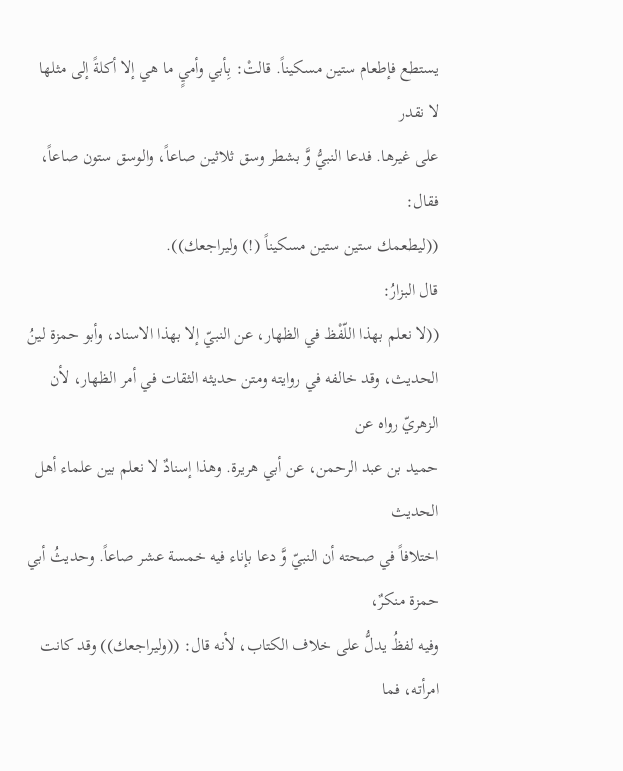يستطع فإطعام ستين مسكيناً. قالتْ: بِأبي وأميٍ ما هي إلا أكلةً إلى مثلها لا نقدر
على غيرها. فدعا النبيُّ وَّ بشطر وسق ثلاثين صاعاً، والوسق ستون صاعاً، فقال:
((ليطعمك ستين ستين مسكيناً (!) وليراجعك)).
قال البزارُ:
((لا نعلم بهذا اللّفْظ في الظهار، عن النبيّ إلا بهذا الاسناد، وأبو حمزة لينُ
الحديث، وقد خالفه في روايته ومتن حديثه الثقات في أمر الظهار، لأن الزهريّ رواه عن
حميد بن عبد الرحمن، عن أبي هريرة. وهذا إسنادٌ لا نعلم بين علماء أهل الحديث
اختلافاً في صحته أن النبيّ وَّ دعا بإناء فيه خمسة عشر صاعاً. وحديثُ أبي حمزة منكرٌ،
وفيه لفظُ يدلُّ على خلاف الكتاب، لأنه قال: ((وليراجعك)) وقد كانت امرأته، فما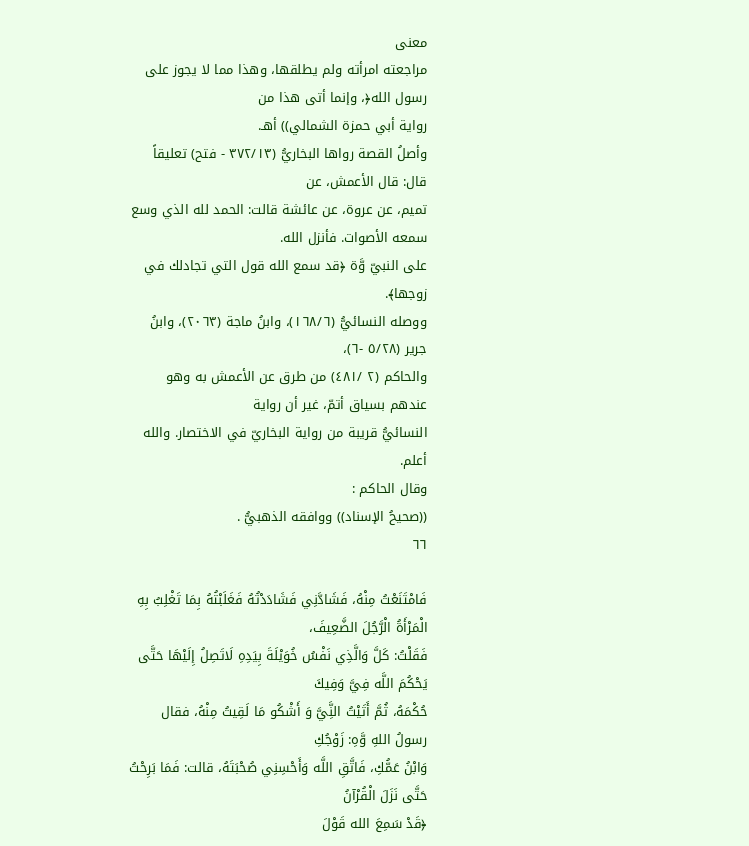معنى
مراجعته امرأته ولم يطلقها، وهذا مما لا يجوز على رسول الله﴿، وإنما أتى هذا من
رواية أبي حمزة الشمالي)) أهـ.
وأصلُ القصة رواها البخاريُّ (٣٧٢/١٣ - فتح) تعليقاً قال: قال الأعمش، عن
تميم، عن عروة، عن عائشة قالت: الحمد لله الذي وسع سمعه الأصوات. فأنزل الله.
على النبيّ وَّة ﴿قد سمع الله قول التي تجادلك في زوجها﴾.
ووصله النسائيُّ (١٦٨/٦)، وابنُ ماجة (٢٠٦٣)، وابنُ جرير (٥/٢٨ -٦)،
والحاكم (٢ /٤٨١) من طرق عن الأعمش به وهو عندهم بسياق أتمّ، غير أن رواية
النسائيُّ قريبة من رواية البخاريّ في الاختصار. والله أعلم.
وقال الحاكم :
((صحيحُ الإسناد)) ووافقه الذهبيُّ .
٦٦

فَامْتَنَعْتُ مِنْهُ، فَشَادَّنِي فَشَادَدْتُهُ فَغَلَبْتُهُ بِمَا تَغْلِبُ بِهِ الْمَرْأَةُ الْرَّجُلَ الضَّعِيفَ،
فَقَلْتُ: كَلَّ وَالَّذِي نَفْسُ خُوَيْلَةَ بِيَدِهِ لَاتَصِلُ إِلَيْهَا حَتَّى يَحْكُمَ اللَّه فِيَّ وَفِيكَ
حُكْمَهُ، ثُمَّ أَتَيْتُ النَِّيَّ وَ أَشْكُو مَا لَقِيتُ مِنْهُ، فقال رسولُ اللهِ وَّهِ: زَوْجُكِ
وَابْنُ عَمُّكِ، فَاتَّقِ اللَّه وَأَحْسِنِي صُحْبَتَهُ، قالت: فَمَا بَرِحْتُ حَتَّى نَزَلَ الْقُرْآنُ
﴿قَدْ سَمِعَ الله قَوْلَ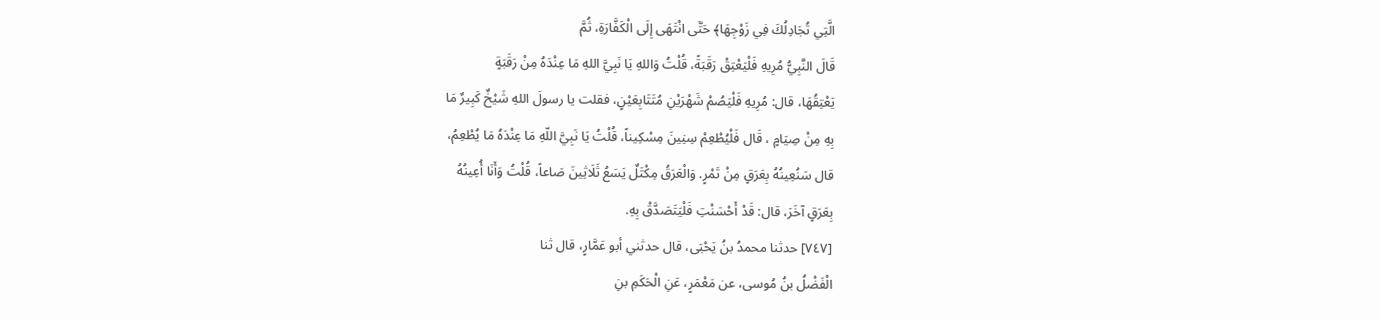الَّتِي تُجَادِلُكَ فِي زَوْجِهَا﴾ حَتَّى انْتَهَى إِلَى الْكَفَّارَةِ، ثُمَّ
قَالَ النَّبِيُّ مُرِيهِ فَلْيَعْتِقْ رَقَبَةً، قُلْتُ وَاللهِ يَا نَبِيَّ اللهِ مَا عِنْدَهُ مِنْ رَقَبَةٍ
يَعْتِقُهَا، قال: مُرِيهِ فَلْيَصُمْ شَهْرَيْنِ مُتَتَابِعَيْنٍ، فقلت يا رسولَ اللهِ شَيْخٌ كَبِيرٌ مَا
بِهِ مِنْ صِيَامٍ ، قَال فَلْيُطْعِمْ سِنِينَ مِسْكِيناً، قُلْتُ يَا نَبِيَّ اللّهِ مَا عِنْدَهُ مَا يُطْعِمُ،
قال سَنُعِينُهُ بِعَرَقٍ مِنْ تَمْرٍ. وَالْعَرَقُ مِكْتَلٌ يَسَعُ ثَلَاثِينَ صَاعاً، قُلْتُ وَأَنَا أُعِينُهُ
بِعَرَقٍ آخَرَ، قال: قَدْ أَحْسَنْتِ فَلْيَتَصَدَّقْ بِهِ.
[٧٤٧] حدثنا محمدُ بنُ يَحْبَى، قال حدثني أبو عَمَّارٍ، قال ثنا
الْفَضْلُ بنُ مُوسى، عن مَعْمَرٍ، عَنِ الْحَكَمِ بنِ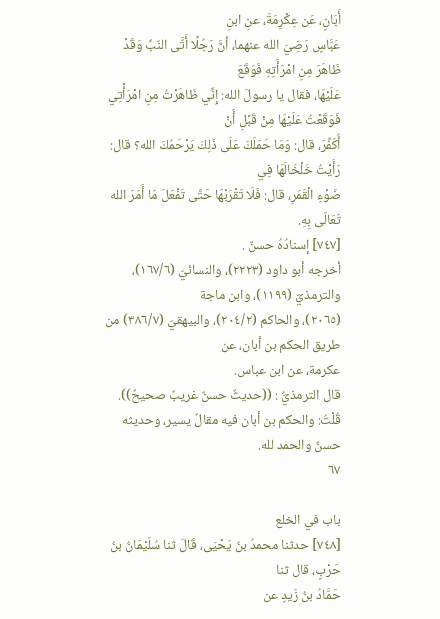أَبَانٍ، عَن عِكْرِمَةَ، عنِ ابنِ
عَبَّاسٍ رَضِيَ الله عنهما، أنَّ رَجُلًا أَتَّى النّبِّ وَقَدْ ظَاهَرَ مِنِ امْرَأَتِهِ فَوَقَعَ
عَلَيْهَا، فقال يا رسولَ الله: إِنِّي ظَاهَرْتُ مِنِ امْرَأْتِي فَوَقَعْتُ عَلَيْهَا مِنْ قَبْلِ أَنْ
أُكَفِّرَ، قال: وَمَا حَمَلَكَ عَلَى ذَلِكَ يَرْحَمُكَ الله؟ قال: رَأَيْتُ خَلْخَالَهَا فِي
ضَوْءِ الْقَمَرِ، قال: فَلَا تَقْرَبْهَا حَتَّى تَفْعَلَ مَا أَمَرَ الله تَعَالَى بِهِ.
[٧٤٧] إسنادُهُ حسنٌ .
أخرجه أبو داود (٢٢٢٣)، والنسائيّ (١٦٧/٦)، والترمذيّ (١١٩٩)، وابن ماجة
(٢٠٦٥)، والحاكم (٢٠٤/٢)، والبيهقيّ (٣٨٦/٧) من طريق الحكم بن أبان، عن
عكرمة، عن ابن عباس.
قال الترمذيُّ : ((حديثٌ حسنٌ غريبٌ صحيحٌ)).
قُلْتُ: والحكم بن أبان فيه مقالٌ يسير، وحديثه حسنٌ والحمد لله.
٦٧

باب في الخلع
[٧٤٨] حدثنا محمدُ بنُ يَحْيَى، قَالَ ثنا سُلَيْمَانُ بنُ حَرْبٍ، قال ثنا
حَمَّادُ بنُ زَيدٍ عن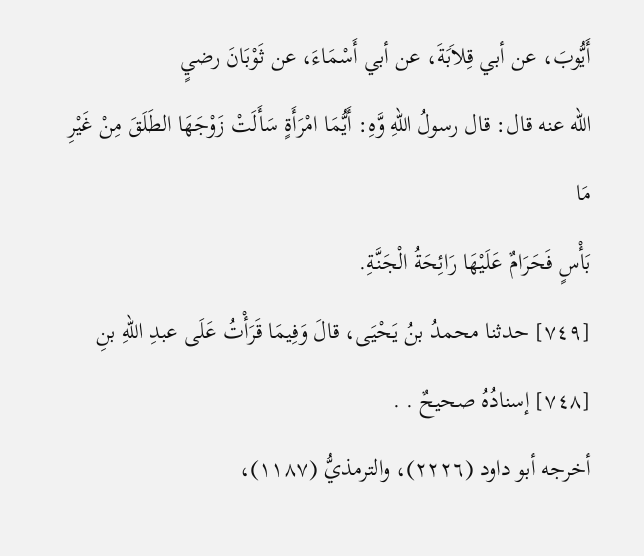أَيُّوبَ، عن أبي قِلاَبَةَ، عن أبي أَسْمَاءَ، عن ثَوْبَانَ رضيٍ
الله عنه قال: قال رسولُ اللهِ وَّهِ: أَيُّمَا امْرَأَةٍ سَأَلَتْ زَوْجَهَا الطَلَقَ مِنْ غَيْرِ مَا
بَأْسٍ فَحَرَامٌ عَلَيْهَا رَائِحَةُ الْجَنَّةِ.
[٧٤٩] حدثنا محمدُ بنُ يَحْيَى، قالَ وَفِيمَا قَرَأْتُ عَلَى عبدِ اللهِ بنِ
[٧٤٨] إسنادُهُ صحيحٌ . .
أخرجه أبو داود (٢٢٢٦)، والترمذيُّ (١١٨٧)،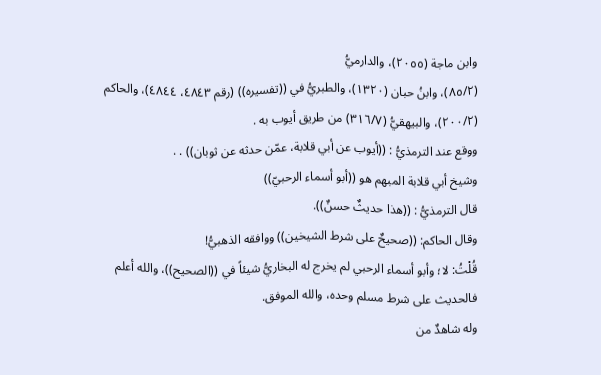وابن ماجة (٢٠٥٥)، والدارميُّ
(٨٥/٢)، وابنُ حبان (١٣٢٠)، والطبريُّ في ((تفسيره)) (رقم ٤٨٤٣، ٤٨٤٤)، والحاكم
(٢٠٠/٢)، والبيهقيُّ (٣١٦/٧) من طريق أيوب به .
ووقع عند الترمذيُّ : ((أيوب عن أبي قلابة، عمّن حدثه عن ثوبان)) . .
وشيخ أبي قلابة المبهم هو ((أبو أسماء الرحبيّ))
قال الترمذيُّ : ((هذا حديثٌ حسنٌ)).
وقال الحاكم: ((صحيحٌ على شرط الشيخين)) ووافقه الذهبيُّ!
قُلْتُ: لا؛ وأبو أسماء الرحبي لم يخرج له البخاريُّ شيئاً في ((الصحيح))، والله أعلم
فالحديث على شرط مسلم وحده، والله الموفق.
وله شاهدٌ من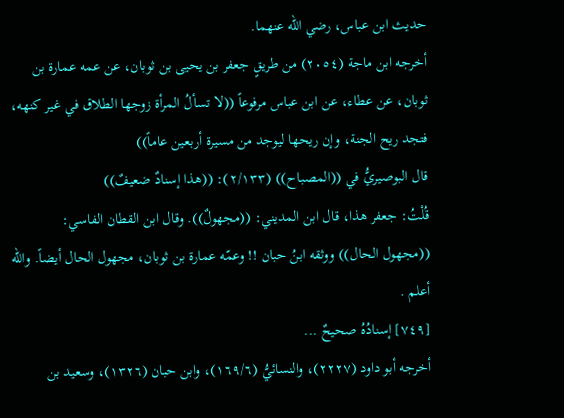حديث ابن عباس، رضي الله عنهما.
أخرجه ابن ماجة (٢٠٥٤) من طريقٍ جعفر بن يحيى بن ثوبان، عن عمه عمارة بن
ثوبان، عن عطاء، عن ابن عباس مرفوعاً ((لا تسألُ المرأة زوجها الطلاق في غير كنهه،
فتجد ريح الجنة، وإن ريحها ليوجد من مسيرة أربعين عاماً))
قال البوصيريُّ في ((المصباح)) (٢/١٣٣): ((هذا إسنادٌ ضعيفٌ))
قُلْتُ: جعفر هذا، قال ابن المديني: ((مجهولٌ)). وقال ابن القطان الفاسي:
((مجهول الحال)) ووثقه ابنُ حبان !! وعمّه عمارة بن ثوبان، مجهول الحال أيضاً. والله
أعلم .
[٧٤٩] إسنادُهُ صحيحٌ ...
أخرجه أبو داود (٢٢٢٧)، والنسائيُّ (١٦٩/٦)، وابن حبان (١٣٢٦)، وسعيد بن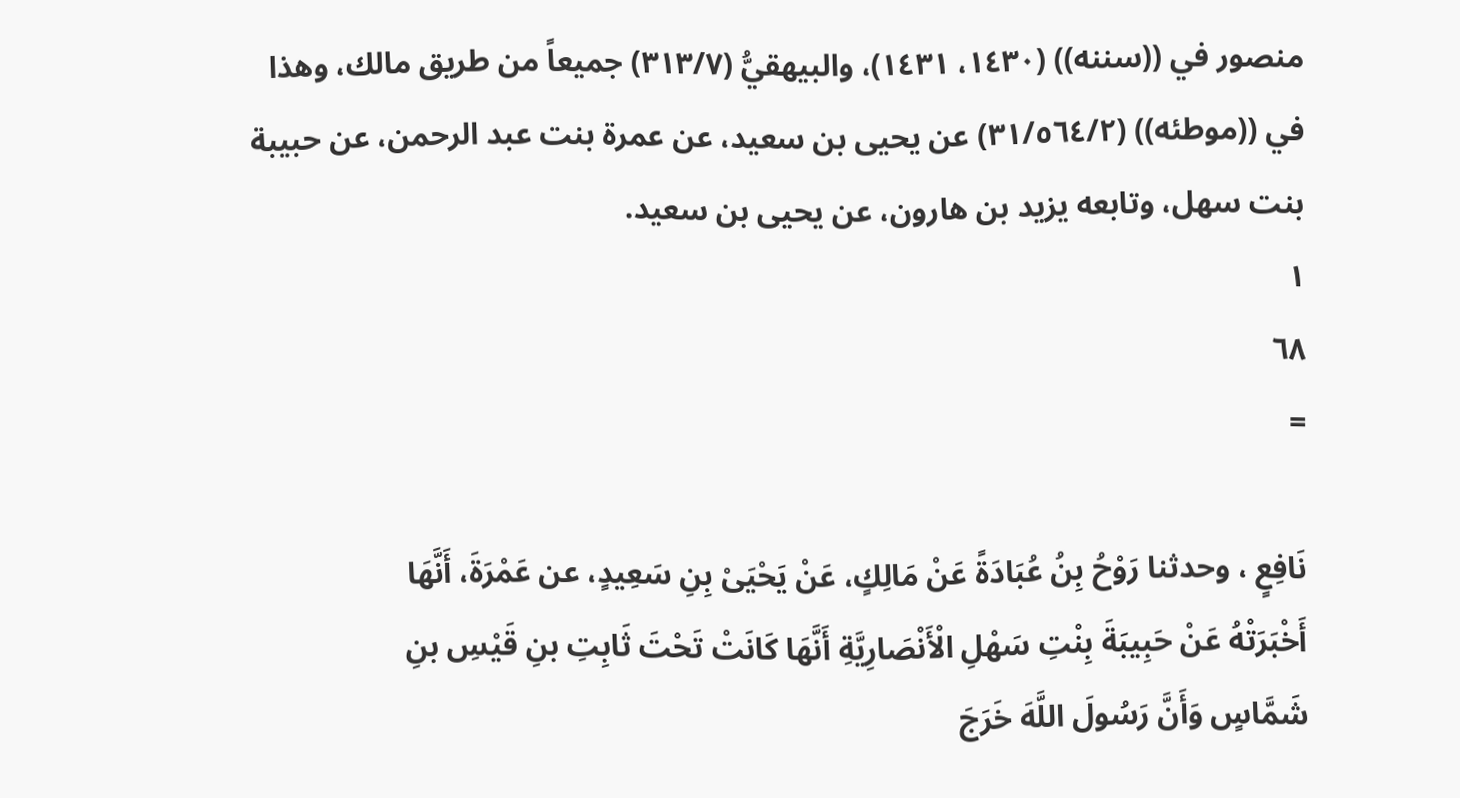منصور في ((سننه)) (١٤٣٠، ١٤٣١)، والبيهقيُّ (٣١٣/٧) جميعاً من طريق مالك، وهذا
في ((موطئه)) (٣١/٥٦٤/٢) عن يحيى بن سعيد، عن عمرة بنت عبد الرحمن، عن حبيبة
بنت سهل، وتابعه يزيد بن هارون، عن يحيى بن سعيد.
١
٦٨
=

نَافِعٍ ، وحدثنا رَوْحُ بِنُ عُبَادَةً عَنْ مَالِكٍ، عَنْ يَحْيَىْ بِنِ سَعِيدٍ، عن عَمْرَةَ، أَنَّهَا
أَخْبَرَتْهُ عَنْ حَبِيبَةَ بِنْتِ سَهْلِ الْأَنْصَارِيَّةِ أَنَّهَا كَانَتْ تَحْتَ ثَابِتِ بنِ قَيْسِ بنِ
شَمَّاسٍ وَأَنَّ رَسُولَ اللَّهَ خَرَجَ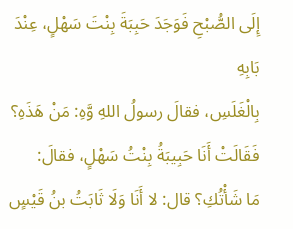إِلَى الصُّبْحِ فَوَجَدَ حَبِبَةَ بِنْتَ سَهْلٍ، عِنْدَ بَابِهِ
بِالْغَلَسِ، فقالَ رسولُ اللهِ وَّهِ: مَنْ هَذَهِ؟ فَقَالَتْ أَنَا حَبِيبَةُ بِنْتُ سَهْلٍ، فقالَ:
مَا شَأْتُكِ؟ قال: لا أَنَا وَلَا ثَابَتُ بنُ قَيْسٍ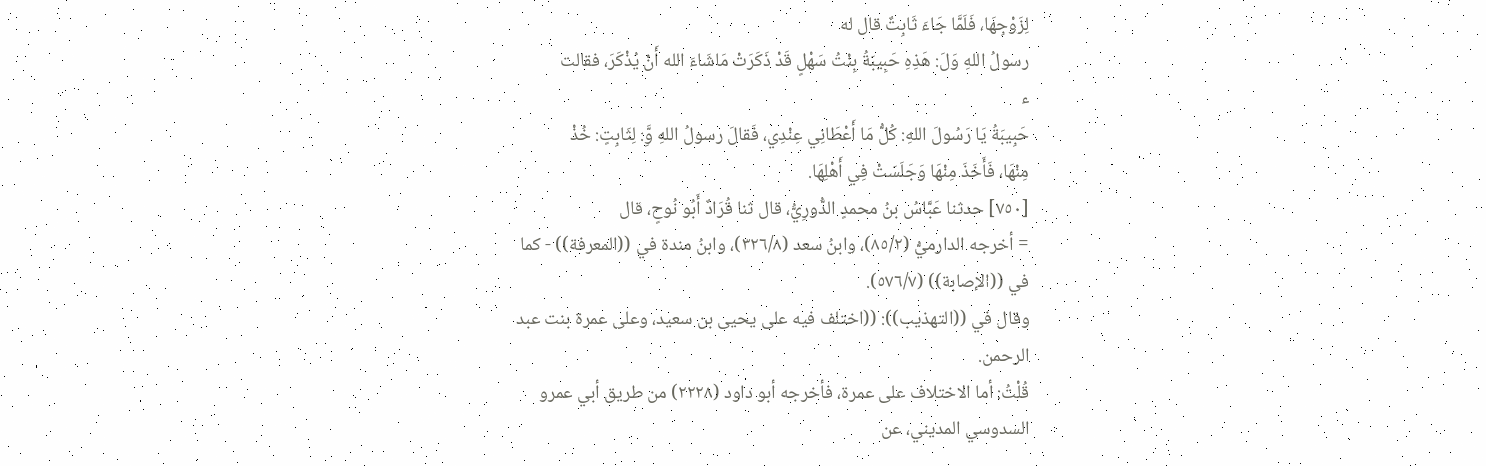لِزَوْجِهَا، فَلَمَّا جَاءَ ثَابِتٌ قال له
رسولُ اللهِ وَلَ: هَذِهِ حَبِيبَةُ بِنْتُ سَهْلٍ قَدْ ذَكَرَتْ مَاشَاءَ الله أَنْ يُذْكَرَ، فقالت
ء
حَبِيبَةُ يَا رَسُولَ اللهِ: كُلُّ مَا أَعْطَانِي عِنْدِي، فَقالَ رسولُ اللهِ وَِّ: لِثَابِتٍ: خُذْ
مِنْهَا، فَأَخَذَ مِنْهَا وَجَلَسَتْ فِي أَهْلِهَا.
[٧٥٠] حدثنا عَبَّاسُ بنُ محمدٍ الدُّورِيُّ، قال ثنا قُرَادٌ أَبُو نُوحٍ، قال
= أخرجه الدارميُّ (٨٥/٢)، وابنُ سعد (٣٢٦/٨)، وابنُ مندة في ((المعرفة)) - كما
في ((الإصابة)) (٥٧٦/٧).
وقال في ((التهذيب)): ((اختلف فيه على يحيى بن سعيد، وعلى عمرة بنت عبد
الرحمن.
قُلْتُ: أما الاختلاف على عمرة، فأخرجه أبو داود (٢٢٢٨) من طريق أبي عمرو
السدوسي المديني، عن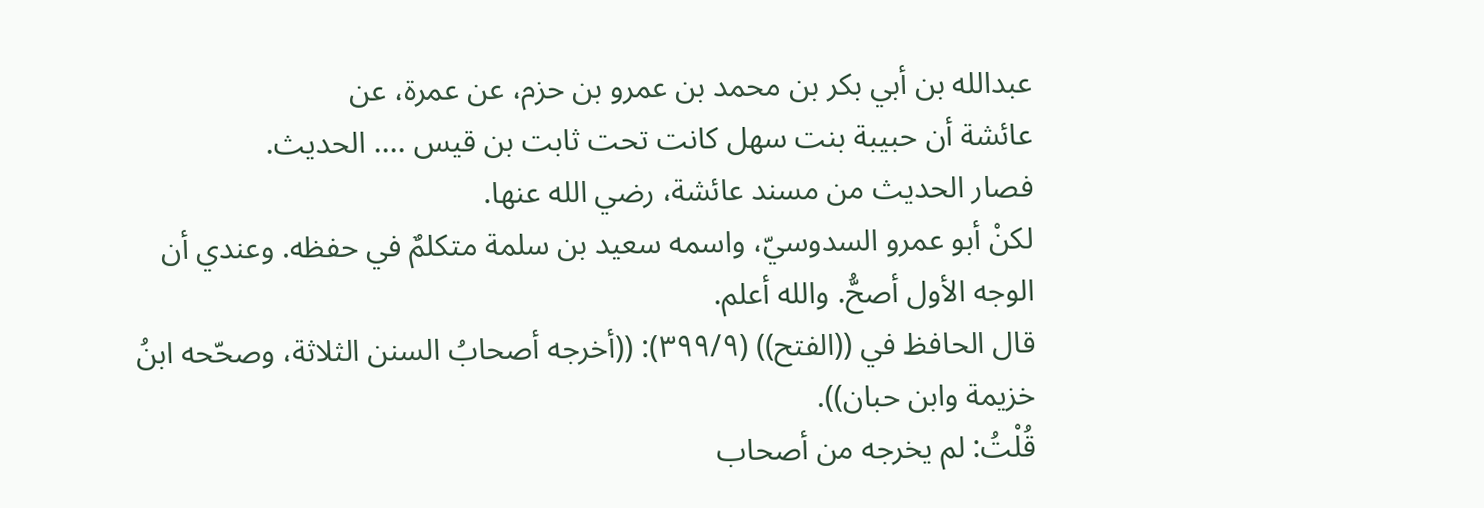عبدالله بن أبي بكر بن محمد بن عمرو بن حزم، عن عمرة، عن
عائشة أن حبيبة بنت سهل كانت تحت ثابت بن قيس .... الحديث.
فصار الحديث من مسند عائشة، رضي الله عنها.
لكنْ أبو عمرو السدوسيّ، واسمه سعيد بن سلمة متكلمٌ في حفظه. وعندي أن
الوجه الأول أصحُّ. والله أعلم.
قال الحافظ في ((الفتح)) (٣٩٩/٩): ((أخرجه أصحابُ السنن الثلاثة، وصحّحه ابنُ
خزيمة وابن حبان)).
قُلْتُ: لم يخرجه من أصحاب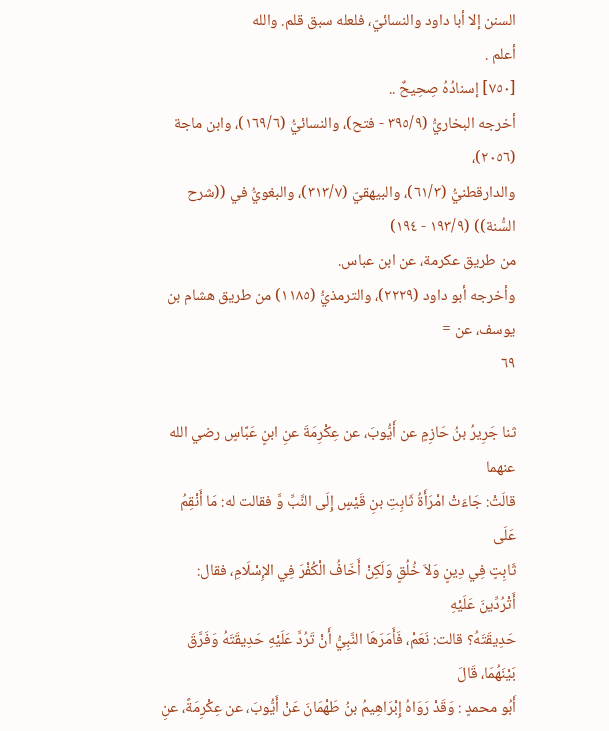السنن إلا أبا داود والنسائيّ، فلعله سبق قلم. والله
أعلم .
[٧٥٠] إسنادُهُ صِحِيحٌ ..
أخرجه البخاريُّ (٣٩٥/٩ - فتح)، والنسائيُّ (١٦٩/٦)، وابن ماجة (٢٠٥٦)،
والدارقطنيُّ (٦١/٣)، والبيهقيّ (٣١٣/٧)، والبغويُّ في ((شرح السُّنة)) (١٩٣/٩ - ١٩٤)
من طريق عكرمة، عن ابن عباس.
وأخرجه أبو داود (٢٢٢٩)، والترمذيُّ (١١٨٥) من طريق هشام بن يوسف، عن =
٦٩

ثنا جَرِيرُ بنُ حَازِمٍ عن أَيُّوبَ، عن عِكْرِمَةَ عنِ ابنٍ عَبَّاسٍ رضي الله عنهما
قالَتْ: جَاءَتْ امْرَأَةُ ثَابِتِ بنِ قَيْسٍ إِلَى النَّبِّ وَّ فقالت له: مَا أَنْقِمُ عَلَى
ثَابِتٍ فِي دِينٍ وَلاَ خُلُقٍ وَلَكِنْ أَخَافُ الْكُفْرَ فِي الإِسْلَامِ، فقال: أَتْرُدِّينَ عَلَيْهِ
حَدِيقَتَهُ؟ قالت: نَعَمْ، فَأَمَرَهَا النَّبِيُّ أَنْ تَرُدَّ عَلَيْهِ حَدِيقَتَهُ وَفَرَّقَ بَيْنَهُمَا، قَالَ
أَبُو محمدٍ : وَقَدْ رَوَاهُ إِبْرَاهِيمُ بنُ طَهْمَانَ عَنْ أَيُّوبَ، عن عِكْرِمَةً، عنِ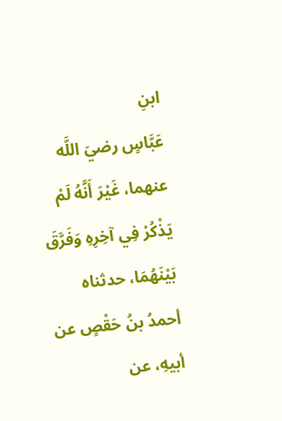ابنِ
عَبَّاسٍ رضيَ اللَّه عنهما، غَيْرَ أَنَّهُ لَمْ يَذْكُرْ فِي آخِرِهِ وَفَرَّقَ بَيْنَهُمَا، حدثناه
أحمدُ بنُ حَقْصٍ عن أبيهِ، عن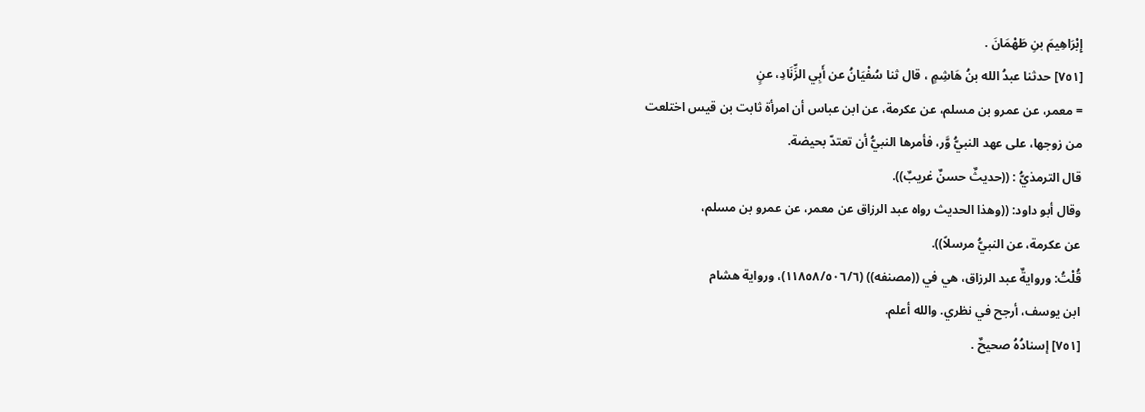إِبْرَاهِيمَ بنِ طَهْمَانَ .
[٧٥١] حدثنا عبدُ الله بنُ هَاشِمٍ ، قال ثنا سُفْيَانُ عن أَبِي الزِّنَادِ، عنٍ
= معمر، عن عمرو بن مسلم، عن عكرمة، عن ابن عباس أن امرأة ثابت بن قيس اختلعت
من زوجها، على عهد النبيُّ وَّر، فأمرها النبيُّ أن تعتدّ بحيضة.
قال الترمذيُّ : ((حديثٌ حسنٌ غريبٌ)).
وقال أبو داود: ((وهذا الحديث رواه عبد الرزاق عن معمر، عن عمرو بن مسلم،
عن عكرمة، عن النبيُّ مرسلاً)).
قُلْتُ: وروايةٌ عبد الرزاق، هي في ((مصنفه)) (١١٨٥٨/٥٠٦/٦)، ورواية هشام
ابن يوسف، أرجح في نظري. والله أعلم.
[٧٥١] إسنادُهُ صحيحٌ .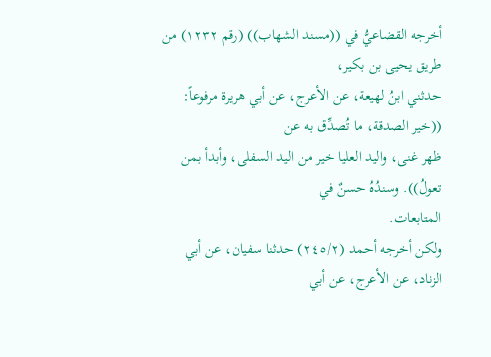أخرجه القضاعيُّ في ((مسند الشهاب)) (رقم ١٢٣٢) من طريق يحيى بن بكير،
حدثني ابنُ لهيعة، عن الأعرج، عن أبي هريرة مرفوعاً: ((خير الصدقة، ما تُصدِّق به عن
ظهر غنى، واليد العليا خير من اليد السفلى، وأبدأ بمن تعولُ)). وسندُهُ حسنٌ في
المتابعات.
ولكن أخرجه أحمد (٢٤٥/٢) حدثنا سفيان، عن أبي الزناد، عن الأعرج، عن أبي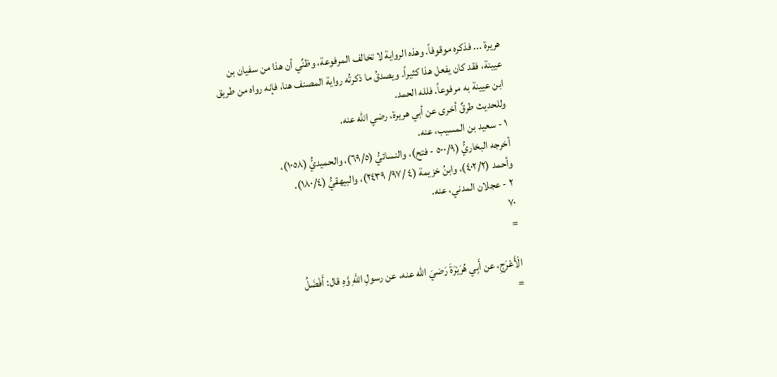هريرة ... فذكره موقوفاً. وهذه الرواية لا تخالف المرفوعة، وظنِّي أن هذا من سفيان بن
عيينة، فقد كان يفعل هذا كثيراً. ويصدقُ ما ذكرتُه رواية المصنف هنا، فإنه رواه من طريق
ابن عيينة به مرفوعاً. فلله الحمد.
وللحديث طرقٌ أخرى عن أبي هريرة، رضي الله عنه.
١ - سعيد بن المسيب، عنه.
أخرجه البخاريُّ (٥٠٠/٩ - فتح)، والنسائيُّ (٦٩/٥)، والحميديُّ (١٠٥٨)،
وأحمد (٤٠٢/٢)، وابنُ خزيمة (٤ /٩٧/ ٢٤٣٩)، والبيهقيُّ (١٨٠/٤).
٢ - عجلان المدني، عنه.
٧٠
=

الْأَعْرَجِ، عن أَبِي هُرَيْرَةَ رَضيَ الله عنه، عن رسولِ اللهِ وَّهِ قال: أَفْضَلُ
=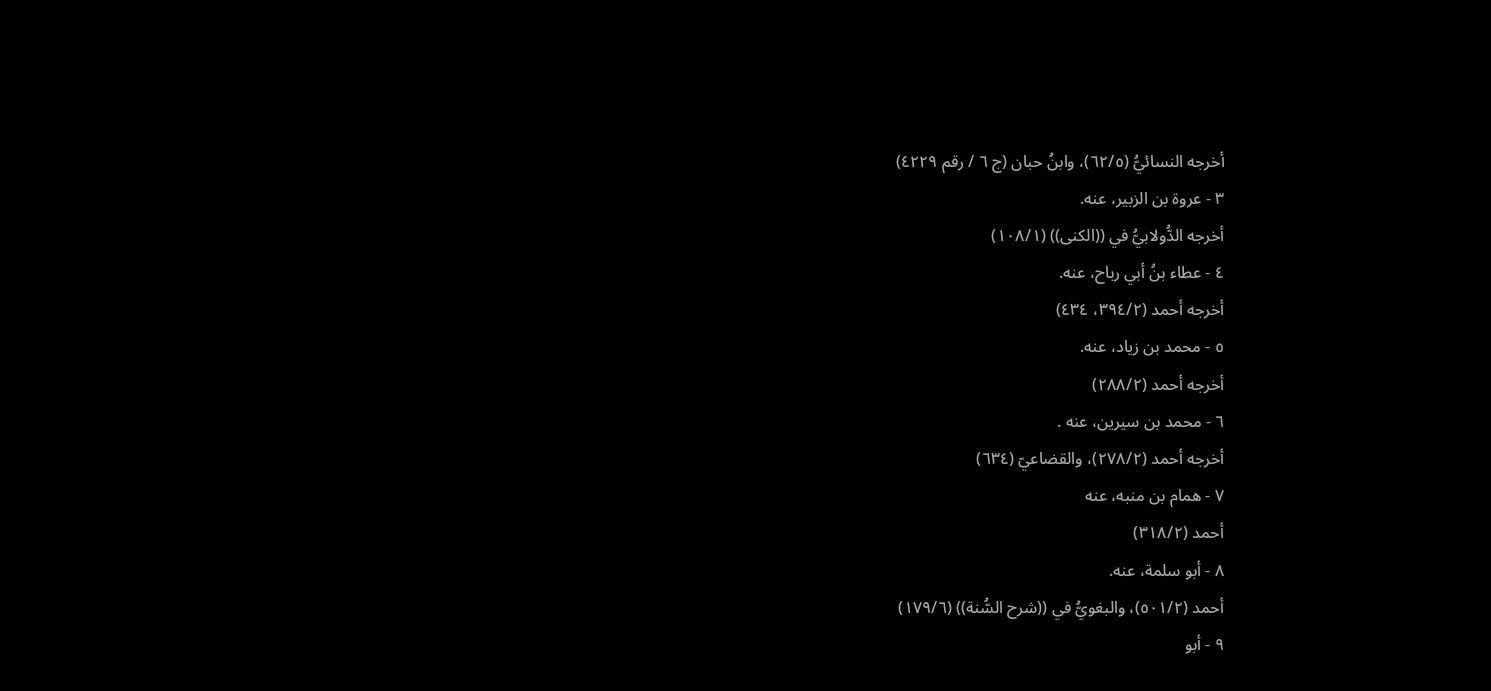أخرجه النسائيُّ (٦٢/٥)، وابنُ حبان (ج ٦ / رقم ٤٢٢٩)
٣ - عروة بن الزبير، عنه.
أخرجه الدُّولابيُّ في ((الكنى)) (١٠٨/١)
٤ - عطاء بنُ أبي رباح، عنه.
أخرجه أحمد (٣٩٤/٢، ٤٣٤)
٥ - محمد بن زياد، عنه.
أخرجه أحمد (٢٨٨/٢)
٦ - محمد بن سیرین، عنه .
أخرجه أحمد (٢٧٨/٢)، والقضاعيّ (٦٣٤)
٧ - همام بن منبه، عنه
أحمد (٣١٨/٢)
٨ - أبو سلمة، عنه.
أحمد (٥٠١/٢)، والبغويُّ في ((شرح السُّنة)) (١٧٩/٦)
٩ - أبو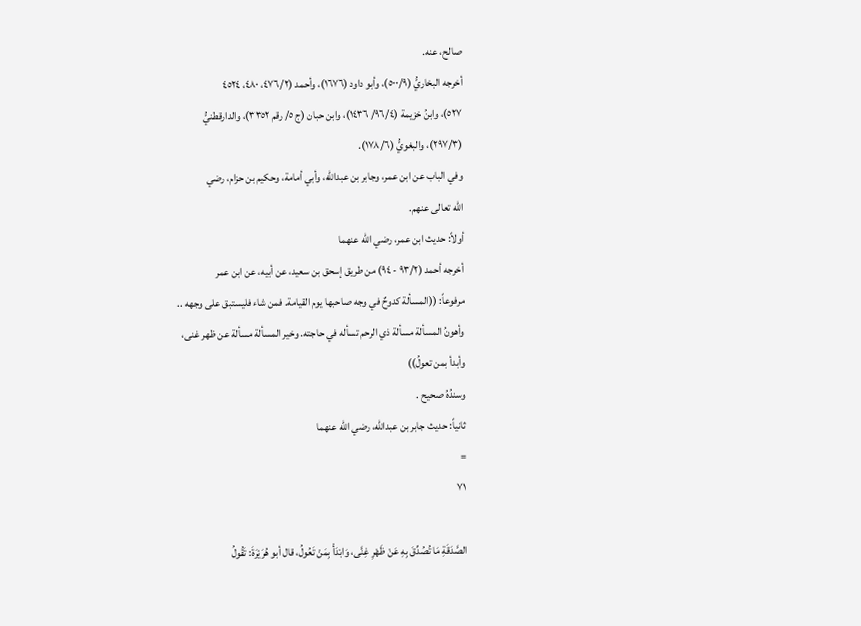صالح، عنه.
أخرجه البخاريُّ (٥٠٠/٩)، وأبو داود (١٦٧٦)، وأحمد (٤٧٦/٢، ٤٨٠، ٤٥٢٤
٥٢٧)، وابنُ خزيمة (٩٦/٤/ ١٤٣٦)، وابن حبان (ج ٥/ رقم ٣٣٥٢)، والدارقطنيُّ
(٢٩٧/٣)، والبغويُّ (١٧٨/٦).
وفي الباب عن ابن عمر، وجابر بن عبدالله، وأبي أمامة، وحكيم بن حزام، رضي
الله تعالى عنهم.
أولاً: حديث ابن عمر، رضي الله عنهما
أخرجه أحمد (٩٣/٢ - ٩٤) من طريق إسحق بن سعيد، عن أبيه، عن ابن عمر
مرفوعاً: ((المسألة كدوحٌ في وجه صاحبها يوم القيامة. فمن شاء فليستبق على وجهه ..
وأهونُ المسألة مسألة ذي الرحم تسأله في حاجته. وخير المسألة مسألة عن ظهر غنى،
وأبدأ بمن تعولُ))
وسندُهُ صحيح .
ثانياً: حديث جابر بن عبدالله، رضي الله عنهما
=
٧١

الصَّدَقَةِ مَا تُصُدِّقَ بِهِ عَنْ ظَهْرِ غِنَّى، وَابْدَأْ بِمَنْ تَعُولُ، قال أبو هُرَيْرَةَ: تَقُولُ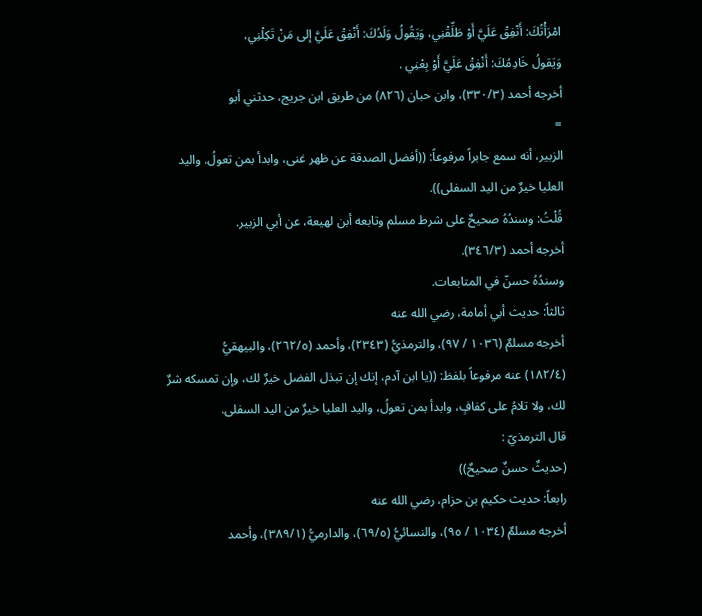امْرَأْتُكَ: أَنْفِقْ عَلَيَّ أَوْ طَلِّقْنِي، وَيَقُولُ وَلَدُكَ: أَنْفِقْ عَلَيَّ إلى مَنْ تَكِلْنِي،
وَيَقولُ خَادِمُكَ: أَنْفِقْ عَلَيَّ أَوْ بِعْنِي .
أخرجه أحمد (٣٣٠/٣)، وابن حبان (٨٢٦) من طريق ابن جريج، حدثني أبو
=
الزبير، أنه سمع جابراً مرفوعاً: ((أفضل الصدقة عن ظهر غنى، وابدأ بمن تعولُ. واليد
العليا خيرٌ من اليد السفلى)).
قُلْتُ: وسندُهُ صحيحٌ على شرط مسلم وتابعه أبن لهيعة، عن أبي الزبير.
أخرجه أحمد (٣٤٦/٣).
وسندُهُ حسنّ في المتابعات.
ثالثاً: حديث أبي أمامة، رضي الله عنه
أخرجه مسلمٌ (١٠٣٦ / ٩٧)، والترمذيُّ (٢٣٤٣)، وأحمد (٢٦٢/٥)، والبيهقيُّ
(١٨٢/٤) عنه مرفوعاً بلفظ: ((يا ابن آدم، إنك إن تبذل الفضل خيرٌ لك، وإن تمسكه شرٌ
لك، ولا تلامُ على كفافٍ، وابدأ بمن تعولُ، واليد العليا خيرٌ من اليد السفلى.
قال الترمذيّ :
(حديثٌ حسنٌ صحيحٌ))
رابعاً: حديث حكيم بن حزام، رضي الله عنه
أخرجه مسلمٌ (١٠٣٤ / ٩٥)، والنسائيُّ (٦٩/٥)، والدارميُّ (٣٨٩/١)، وأحمد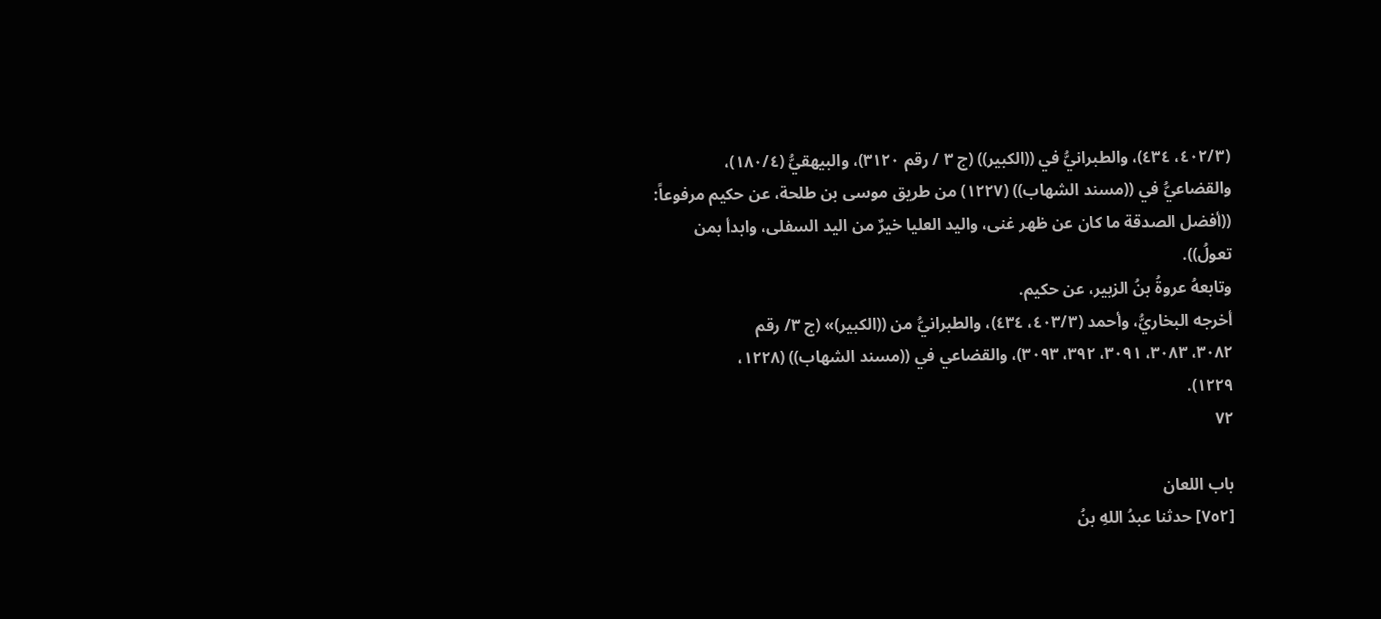(٤٠٢/٣، ٤٣٤)، والطبرانيُّ في ((الكبير)) (ج ٣ / رقم ٣١٢٠)، والبيهقيُّ (١٨٠/٤)،
والقضاعيُّ في ((مسند الشهاب)) (١٢٢٧) من طريق موسى بن طلحة، عن حكيم مرفوعاً:
((أفضل الصدقة ما كان عن ظهر غنى، واليد العليا خيرٌ من اليد السفلى، وابدأ بمن
تعولُ)).
وتابعهُ عروةُ بنُ الزبير، عن حکیم.
أخرجه البخاريُّ، وأحمد (٤٠٣/٣، ٤٣٤)، والطبرانيُّ من ((الكبير)» (ج ٣/ رقم
٣٠٨٢، ٣٠٨٣، ٣٠٩١، ٣٩٢، ٣٠٩٣)، والقضاعي في ((مسند الشهاب)) (١٢٢٨،
١٢٢٩).
٧٢

باب اللعان
[٧٥٢] حدثنا عبدُ اللهِ بنُ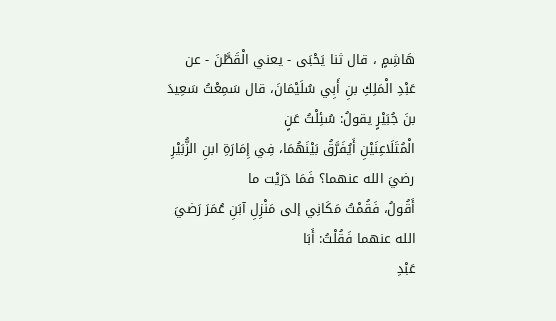هَاشِمٍ ، قال ثنا يَحْبَى - يعني الْقَطَّنَ - عن
عَبْدِ الْمَلِكِ بنِ أَبِي سُلَيْمَانَ، قال سَمِعْتُ سَعِيدَ بنَ جُبَيْرٍ يقولُ: سُئِلْتُ عَنٍ
الْمُتَلَاعِنَيْنِ أَيُفَرَّقُ بَيْنَهُمَا، فِي إِمَارَةِ ابنِ الزُّبَيْرِ رضيَ الله عنهما؟ فَمَا دَرَيْت ما
أَقُولُ، فَقُمْتُ مَكَانِي إلى مَنْزِلِ آبَنِ عُمَرَ رَضيَ الله عنهما فَقُلْتُ: أَبَا
عَبْدِ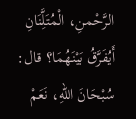الرَّحْمنِ، الْمُتَلَِّنَانِ أَيُفَرَّقُ بَيْنَهُمَا؟ قال: سُبْحَانَ اللهِ، نَعَمْ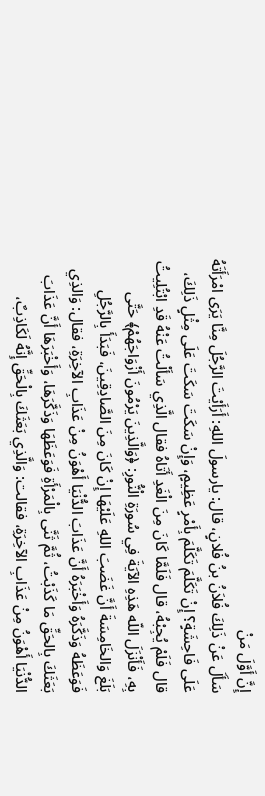إِنَّ أَوَّلَ مَنْ
سَأَلَ عَنْ ذَلِكَ فُلاَنُ بنُ فُلانٍ، قال: يارسولَ اللهِ: أَرَأَيْتَ الرَّجُلَ مِنَّا يَرَى امْرَأَتَهُ
عَلَى فَاحِشَةٍ؟ إِنْ تَكَلَّمَ تَكَلَّمَ بِأَمْرٍ عَظِيمٍ، وَإِنْ سَكَتَ سَكَتَ عَلَى مِثْلٍ ذَلِكَ،
قال فَلَمْ يُجِبْهُ، قال فَلَمَّا كَانَ مِنَ الْغَدِ أَتَاهُ فقال الَّذِي سَأَلْتُ عَنْهُ قَدِ ابْتُلِيتُ
بِهِ، فَأَنْزَلَ اللّه هَذِهِ الآيَةَ فِي سُورَةِ الْنُّورِ: ﴿وَالَّذِينَ يَرْمُونَ أَزْوَاجَهُمْ﴾ حَتَّى
بَلَغَ وَالخَامِسَةَ أَنَّ غَضَبَ اللهِ عَلَيْهَا إِنْ كَانَ مِنَ الصَّادِقِينَ، فَبَدَأَ بِالرَّجُلِ
فَوَعَظَهُ وَذَكَّرَهُ وَأَخْبَرَهُ أَنَّ عَذَابَ الدُّنْيَا أَهْوَنُ مِنْ عَذَابِ الآخِرَةِ، فقال: وَالذِي
بَعَثَكَ بِالحَقِّ مَا كَذَبْتُ، ثُمَّ ثَنَّى بِالْمَرْأَةِ فَوَعَظَهَا وَذَكَّرَهَا، وَأَخْبَرَهَا أَنَّ عَذَابَ
الدُّنْيَا أَهْوَنُ مِنْ عَذَابِ الآخِرَةِ، فقالت: وَالَّذِي بَعَثَكَ بِالْحَقِّ إِنَّهُ لَكَاذِبٌ،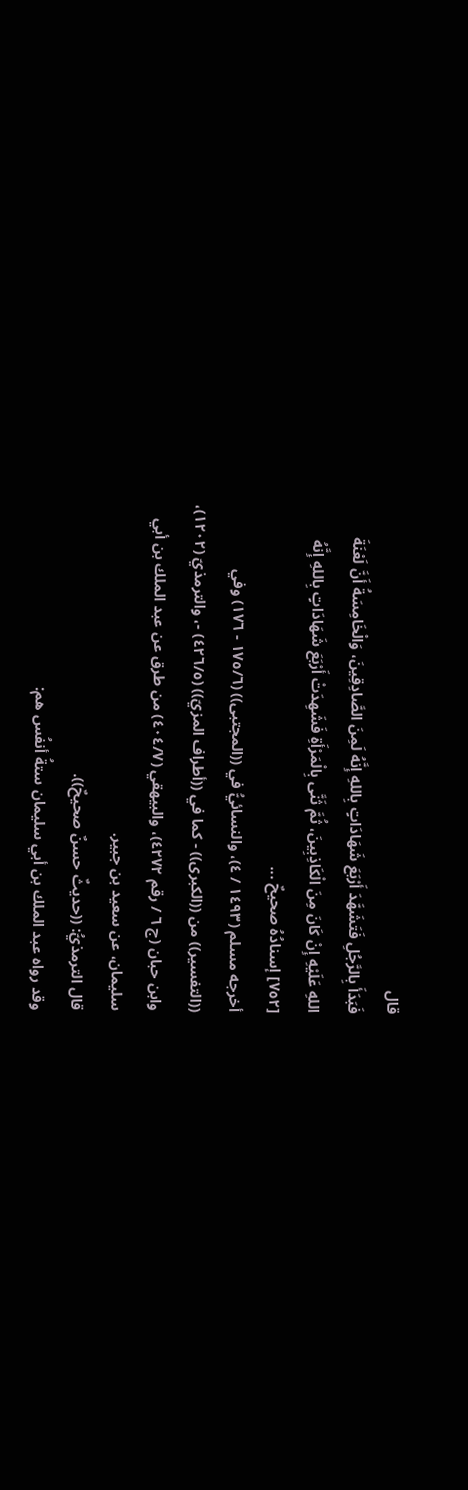قال
فَبَدَأَ بِالرَّجُلِ فَتَشَهَّدَ أَرْبَعَ شَهَادَاتٍ بِاللهِ إِنَّهُ لَمِنَ الصَّادِقِينَ، وَالْخَامِسَةُ أَنَّ لَعْنَةَ
اللهِ عَلَيْهِ إِنْ كَانَ مِنَ الْكَاذِبِينَ، ثُمَّ ثَنَّى بِالْمَرْأَةِ فَشَهِدَتْ أَرْبَعَ شَهَادَاتٍ بِاللهِ إِنَّهُ
[٧٥٢] إسنادُهُ صحيحٌ ...
أخرجه مسلم (١٤٩٣ / ٤)، والنسائيُّ في ((المجتبى)) (١٧٥/٦ - ١٧٦) وفي
((التفسير)) من ((الكبرى)) - كما في ((أطراف المزيّ)) (٤٢٦/٥) -، والترمذيّ (١٢٠٢)،
وابن حبان (ج ٦ / رقم ٤٢٧٢)، والبيهقي (٤٠٤/٧) من طرق عن عبد الملك بن أبي
سلیمان، عن سعيد بن جبير.
قال الترمذيُّ: ((حديثٌ حسنٌ صحيحٌ)).
وقد رواه عبد الملك بن أبي سليمان ستةُ أنفُس هم: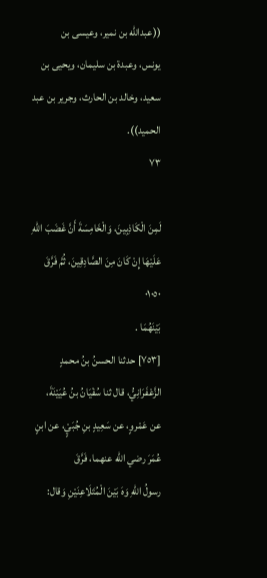((عبدالله بن نمير، وعيسى بن
يونس، وعبدة بن سليمان، ويحيى بن سعيد، وخالد بن الحارث، وجرير بن عبد
الحميد)).
٧٣

لَمِنَ الْكَاذِبِينَ، وَالْخَامِسَةَ أَنَّ غَضَبَ اللهِ عَلَيْهَا إِنْ كَانَ مِنَ الصَّادِقِينَ، ثُمَّ فَرَّقَ
٠١٠٥٠
بَيْنَهُمَا .
[٧٥٣] حدثنا الحسنُ بنُ محمدٍ الزَّعْفَرَانِيُّ، قال ثنا سُفْيَانُ بنُ عُيَيْنَةَ،
عن عَمْروٍ، عن سَعِيدٍ بنِ جُبَيٍْ، عن ابنٍ عُمَرَ رضي الله عنهما، فَرَّقَ
رسولُ اللهِ وَهَ بَيْنَ الْمُتَلَاعِنَيْنِ وَقال: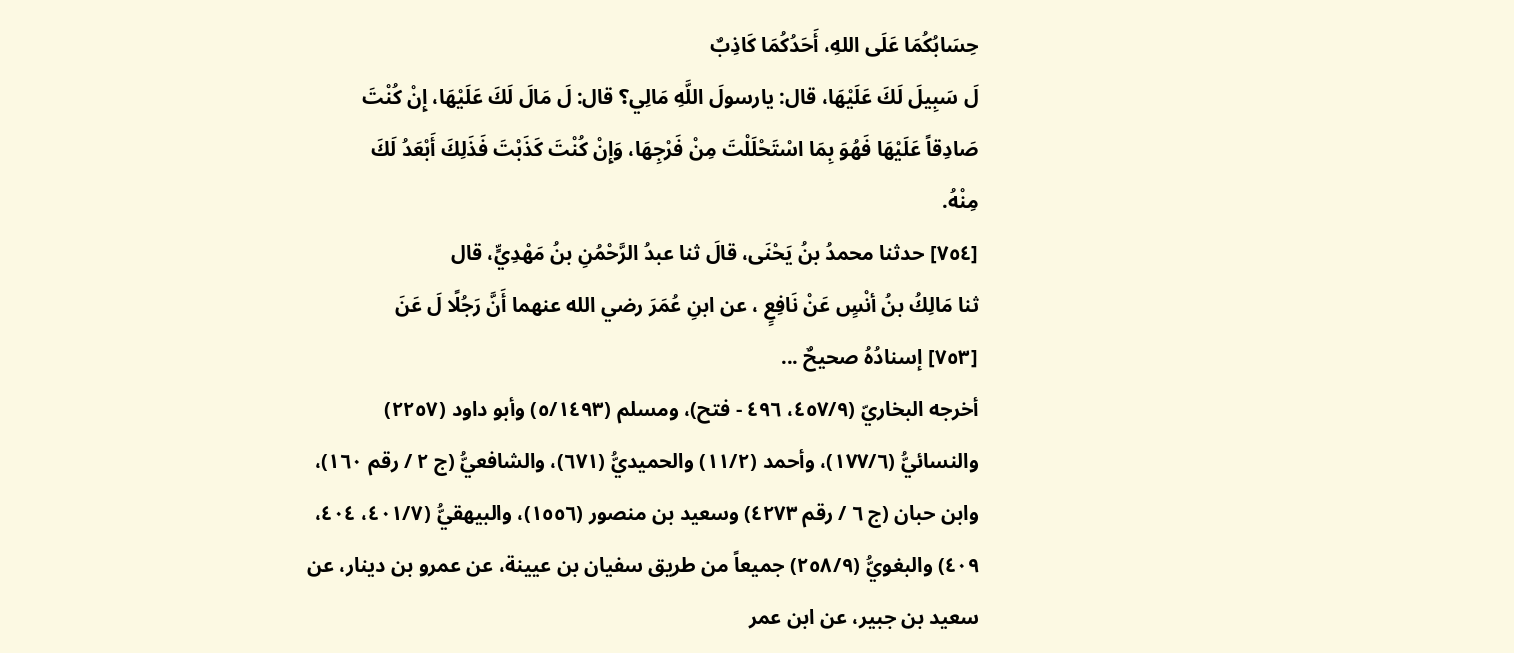حِسَابُكُمَا عَلَى اللهِ، أَحَدُكُمَا كَاذِبٌ
لَ سَبِيلَ لَكَ عَلَيْهَا، قال: يارسولَ اللَّهِ مَالِي؟ قال: لَ مَالَ لَكَ عَلَيْهَا، إِنْ كُنْتَ
صَادِقاً عَلَيْهَا فَهُوَ بِمَا اسْتَحْلَلْتَ مِنْ فَرْجِهَا، وَإِنْ كُنْتَ كَذَبْتَ فَذَلِكَ أَبْعَدُ لَكَ
مِنْهُ.
[٧٥٤] حدثنا محمدُ بنُ يَحْنَى، قالَ ثنا عبدُ الرَّحْمُنِ بنُ مَهْدِيٍّ، قال
ثنا مَالِكُ بنُ أنْسٍ عَنْ نَافِعٍ ، عن ابنِ عُمَرَ رضي الله عنهما أَنَّ رَجُلًا لَ عَنَ
[٧٥٣] إسنادُهُ صحيحٌ ...
أخرجه البخاريّ (٤٥٧/٩، ٤٩٦ - فتح)، ومسلم (٥/١٤٩٣) وأبو داود (٢٢٥٧)
والنسائيُّ (١٧٧/٦)، وأحمد (١١/٢) والحميديُّ (٦٧١)، والشافعيُّ (ج ٢ / رقم ١٦٠)،
وابن حبان (ج ٦ / رقم ٤٢٧٣) وسعيد بن منصور (١٥٥٦)، والبيهقيُّ (٤٠١/٧، ٤٠٤،
٤٠٩) والبغويُّ (٢٥٨/٩) جميعاً من طريق سفيان بن عيينة، عن عمرو بن دينار، عن
سعيد بن جبير، عن ابن عمر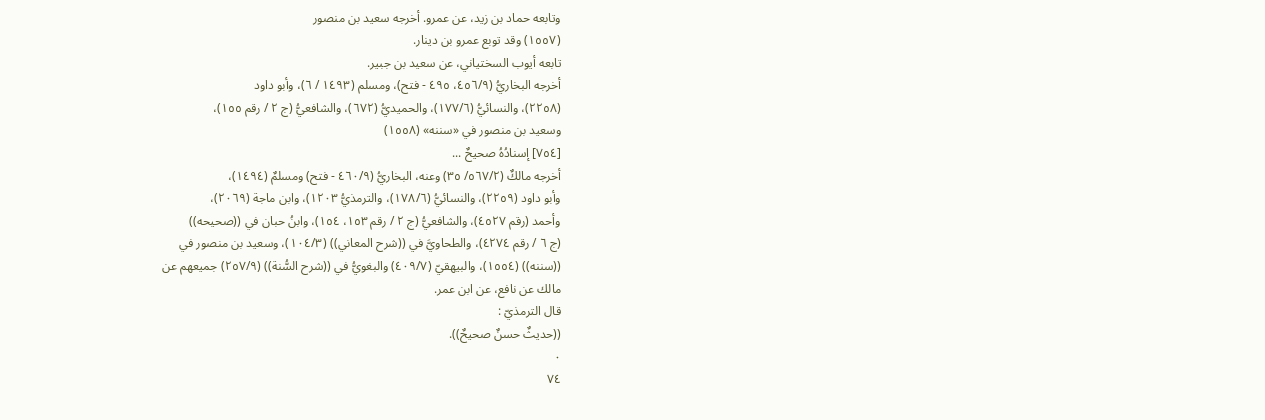وتابعه حماد بن زيد، عن عمرو. أخرجه سعيد بن منصور
(١٥٥٧) وقد توبع عمرو بن دينار.
تابعه أيوب السختياني، عن سعيد بن جبير.
أخرجه البخاريُّ (٤٥٦/٩، ٤٩٥ - فتح)، ومسلم (١٤٩٣ / ٦)، وأبو داود
(٢٢٥٨)، والنسائيُّ (١٧٧/٦)، والحميديُّ (٦٧٢)، والشافعيُّ (ج ٢ / رقم ١٥٥)،
وسعيد بن منصور في «سننه» (١٥٥٨)
[٧٥٤] إسنادُهُ صحيحٌ ...
أخرجه مالكٌ (٥٦٧/٢/ ٣٥) وعنه، البخاريُّ (٤٦٠/٩ - فتح) ومسلمٌ (١٤٩٤)،
وأبو داود (٢٢٥٩)، والنسائيُّ (١٧٨/٦)، والترمذيُّ ١٢٠٣)، وابن ماجة (٢٠٦٩)،
وأحمد (رقم ٤٥٢٧)، والشافعيُّ (ج ٢ / رقم ١٥٣، ١٥٤)، وابنُ حبان في ((صحيحه))
(ج ٦ / رقم ٤٢٧٤)، والطحاويَّ في ((شرح المعاني)) (١٠٤/٣)، وسعيد بن منصور في
((سننه)) (١٥٥٤)، والبيهقيّ (٤٠٩/٧) والبغويُّ في ((شرح السُّنة)) (٢٥٧/٩) جميعهم عن
مالك عن نافع، عن ابن عمر.
قال الترمذيّ :
((حديثٌ حسنٌ صحيحٌ)).
٠
٧٤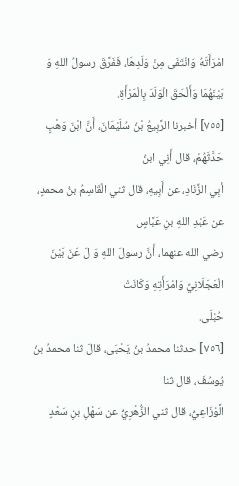امْرَأَتَهُ وَانْتَفَى مِنْ وَلَدِهَا، فَفَرَّقَ رسولُ اللهِ وَ بَيْنَهُمَا وَأَلْحَقَ الْوَلَدَ بِالْمَرْأَةِ.
[٧٥٥] أخبرنا الرَّبِيعُ بْنُ سُلَيْمَانَ، أَنَّ ابْنَ وَهْبٍ حَدَّثَهُمْ، قال أَنِي ابنُ
أبِي الزِّنَادِ، عن أَبِيهِ، قال ثني الْقَاسِمُ بنُ محمدٍ، عن عَبْدِ اللهِ بنِ عَبَّاسٍ
رضي الله عنهما، أَنَّ رسولَ اللهِ وَ لَ عَنَ بَيْنَ الْعَجَلَانِيِّ وَامْرَأَتِهِ وَكَانَتْ
حُبْلَى.
[٧٥٦] حدثنا محمدُ بنُ يَحْبَى، قالَ ثنا محمدُ بنُ يُوسُفَ، قال ثنا
الَّوْزَاعِيُّ، قال ثني الزُّهْرِيُّ عن سَهْلِ بنِ سَعْدٍ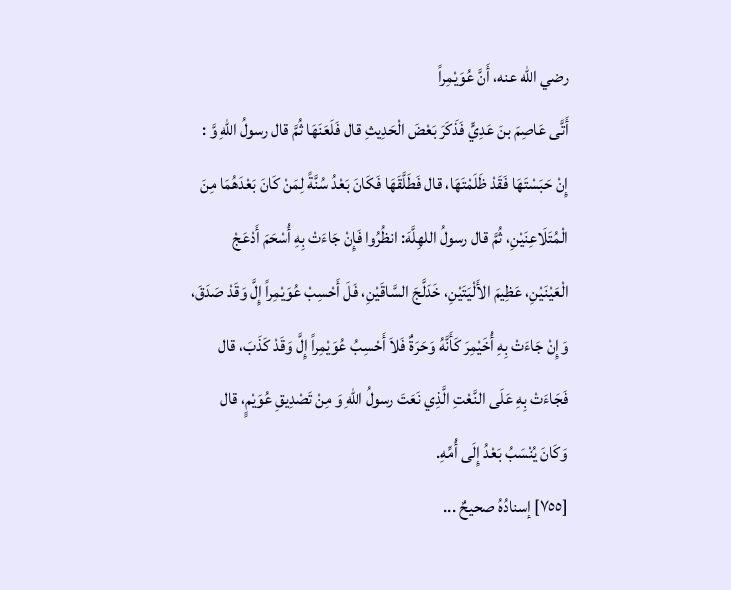رضي الله عنه، أَنَّ عُوَيْمِراً
أَتَّى عَاصِمَ بنَ عَدِيٍّ فَذَكَرَ بَعْضَ الْحَدِيثِ قال فَلَعَنَهَا ثُمَّ قال رسولُ اللهِ وَّ :
إِنْ حَبَسْتَهَا فَقَدْ ظَلَمْتَهَا، قال فَطَلَّقَهَا فَكَانَ بَعْدُ سُنَّةً لِمَنْ كَانَ بَعْدَهُمَا مِنَ
الْمُتَلَاعِنَيْنِ، ثُمَّ قال رسولُ اللهِلَّهَ: انظُرُوا فَإِنْ جَاءَتْ بِهِ أُسْحَمَ أَدْعَجْ
الْعَيْنَيْنِ، عَظِيمَ الأَلْيَتَيْنِ، خَدَلَّجَ السَّاقَيْنِ، فَلَ أَحْسِبْ عُوَيْمِراً إِلَّ وَقَدْ صَدَقَ،
وَإِنْ جَاءَتْ بِهِ أُخَيْمِرَ كَأَنَّهُ وَحَرَةٌ فَلاَ أَحْسِبُ عُوَيْمِراً إِلَّ وَقَدْ كَذَبَ، قال
فَجَاءَتْ بِهِ عَلَى النَّعْتِ الَّذِي نَعَتَ رسولُ اللهِ وَ مِنْ تَصْدِيقِ عُوَيْمٍِ، قال
وَكَانَ يُنْسَبُ بَعْدُ إِلَى أُمِّهِ.
[٧٥٥] إسنادُهُ صحيحٌ ...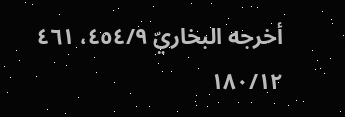أخرجه البخاريّ ٤٥٤/٩، ٤٦١ ١٨٠/١٢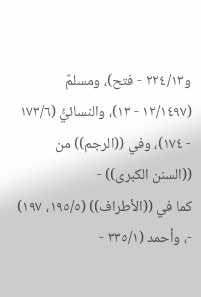و٢٢٤/١٣ - فتح)، ومسلمٌ
(١٢/١٤٩٧ - ١٣)، والنسائيُّ (١٧٣/٦ - ١٧٤)، وفي ((الرجم)) من ((السنن الكبرى)) -
كما في ((الأطراف)) (١٩٥/٥، ١٩٧) -، وأحمد (٣٣٥/١ -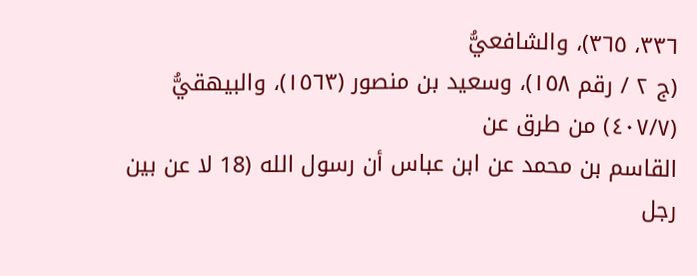٣٣٦، ٣٦٥)، والشافعيُّ
(ج ٢ / رقم ١٥٨)، وسعيد بن منصور (١٥٦٣)، والبيهقيُّ (٤٠٧/٧) من طرق عن
القاسم بن محمد عن ابن عباس أن رسول الله (18 لا عن بين رجل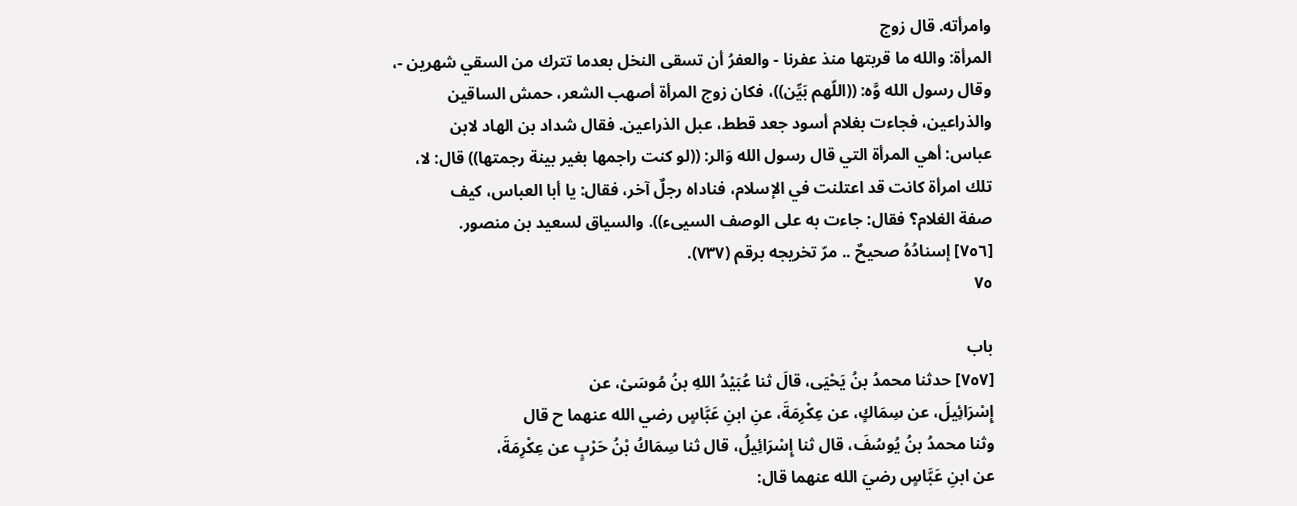وامرأته. قال زوج
المرأة: والله ما قربتها منذ عفرنا - والعفرُ أن تسقى النخل بعدما تترك من السقي شهرين -،
وقال رسول الله وَّه: ((اللّهم بَيِّن))، فكان زوج المرأة أصهب الشعر، حمش الساقين
والذراعين، فجاءت بغلام أسود جعد قطط، عبل الذراعين. فقال شداد بن الهاد لابن
عباس: أهي المرأة التي قال رسول الله وَالر: ((لو كنت راجمها بغير بينة رجمتها)) قال: لا،
تلك امرأة كانت قد اعتلنت في الإسلام، فناداه رجلٌ آخر، فقال: يا أبا العباس، كيف
صفة الغلام؟ فقال: جاءت به على الوصف السيىء)). والسياق لسعيد بن منصور.
[٧٥٦] إسنادُهُ صحيحٌ .. مرّ تخريجه برقم (٧٣٧).
٧٥

باب
[٧٥٧] حدثنا محمدُ بنُ يَحْيَى، قالَ ثنا عُبَيْدُ اللهِ بنُ مُوسَىْ، عن
إِسْرَائِيلَ، عن سِمَاكٍ، عن عِكْرِمَةَ، عنِ ابنِ عَبَّاسٍ رضي الله عنهما ح قال
وثنا محمدُ بنُ يُوسُفَ، قال ثنا إِسْرَائِيلُ، قال ثنا سِمَاكُ بْنُ حَرْبٍ عن عِكْرِمَةَ،
عن ابنِ عَبَّاسٍ رضيَ الله عنهما قال: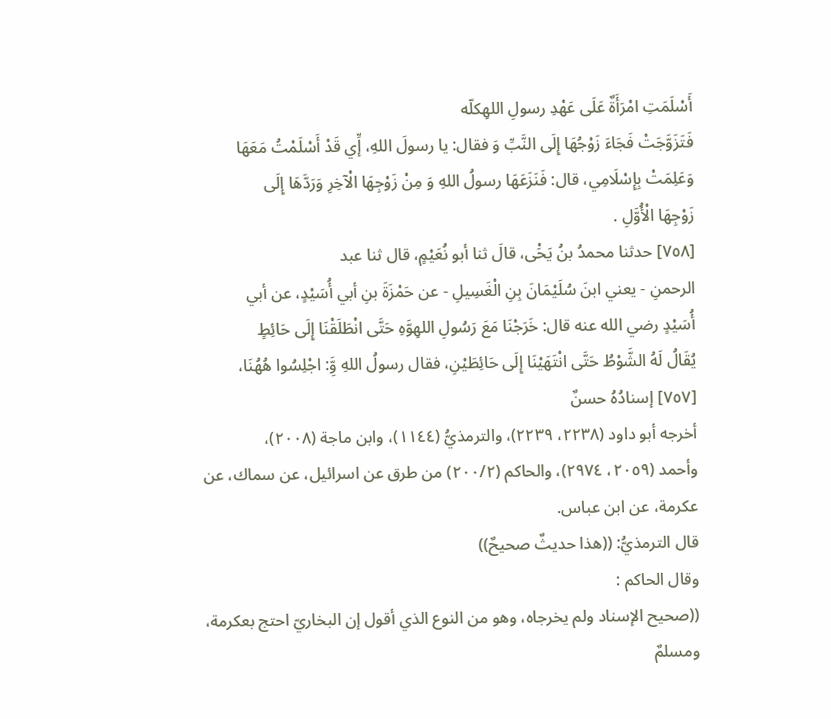أَسْلَمَتِ امْرَأَةٌ عَلَى عَهْدِ رسولِ اللهِكلّه
فَتَزَوَّجَتْ فَجَاءَ زَوْجُهَا إِلَى النَّبِّ وَ فقال: يا رسولَ اللهِ، إِّي قَدْ أَسْلَمْتُ مَعَهَا
وَعَلِمَتْ بِإِسْلَامِي، قال: فَنَزَعَهَا رسولُ اللهِ وَ مِنْ زَوْجِهَا الْآخِرِ وَرَدَّهَا إِلَى
زَوْجِهَا الْأُوَّلِ .
[٧٥٨] حدثنا محمدُ بنُ يَحَْى، قالَ ثنا أبو نُعَيْمٍ، قال ثنا عبد
الرحمنِ - يعني ابنَ سُلَيْمَانَ بِنِ الْغَسِيلِ - عن حَمْزَةَ بنِ أبي أُسَيْدٍ، عن أبي
أُسَيْدٍ رضي الله عنه قال: خَرَجْنَا مَعَ رَسُولِ اللهِوَّهِ حَتَّى انْطَلَقْنَا إِلَى حَائِطٍ
يُقَالُ لَهُ الشَّوْطُ حَتَّى انْتَهَيْنَا إِلَى حَائِطَيْنِ، فقال رسولُ اللهِ وَِّ: اجْلِسُوا هُهُنَا،
[٧٥٧] إسنادُهُ حسنٌ
أخرجه أبو داود (٢٢٣٨، ٢٢٣٩)، والترمذيُّ (١١٤٤)، وابن ماجة (٢٠٠٨)،
وأحمد (٢٠٥٩، ٢٩٧٤)، والحاكم (٢٠٠/٢) من طرق عن اسرائيل، عن سماك، عن
عكرمة، عن ابن عباس.
قال الترمذيُّ: ((هذا حدیثٌ صحيحٌ))
وقال الحاكم :
((صحيح الإسناد ولم يخرجاه، وهو من النوع الذي أقول إن البخاريّ احتج بعكرمة،
ومسلمٌ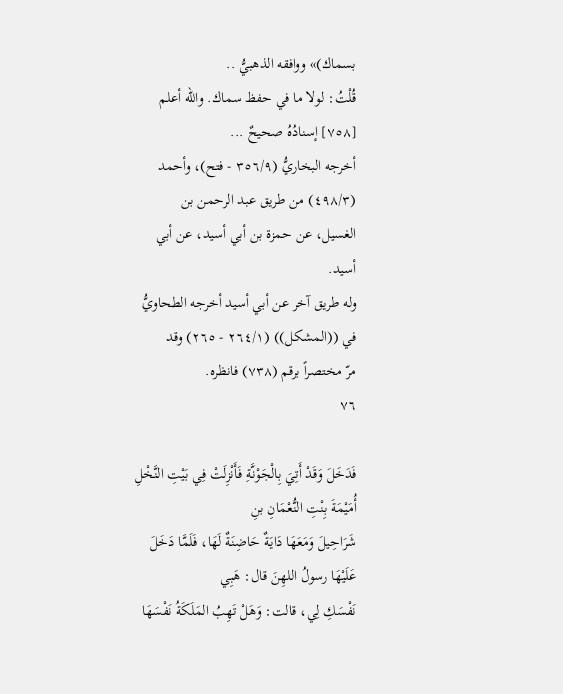بسماك)» ووافقه الذهبيُّ ..
قُلْتُ: لولا ما في حفظ سماك. والله أعلم
[٧٥٨] إسنادُهُ صحيحٌ ...
أخرجه البخاريُّ (٣٥٦/٩ - فتح)، وأحمد (٤٩٨/٣) من طريق عبد الرحمن بن
الغسيل، عن حمزة بن أبي أسيد، عن أبي أسيد.
وله طريق آخر عن أبي أسيد أخرجه الطحاويُّ في ((المشكل)) (٢٦٤/١ - ٢٦٥) وقد
مرّ مختصراً برقم (٧٣٨) فانظره.
٧٦

فَدَخَلَ وَقَدْ أَتِيَ بِالْجَوْنَّةِ فَأَنْزِلَتْ فِي بَيْتِ النَّخْلِ أُمَيْمَةَ بِنْتِ النُّعْمَانِ بنِ
شَرَاحِيلَ وَمَعَهَا دَايَةٌ حَاضِنَةٌ لَهَا، فَلَمَّا دَخَلَ عَلَيْهَا رسولُ اللهِنَ قال: هَبِي
نَفْسَكِ لِي، قالت: وَهَلْ تَهِبُ المَلَكَةُ نَفْسَهَا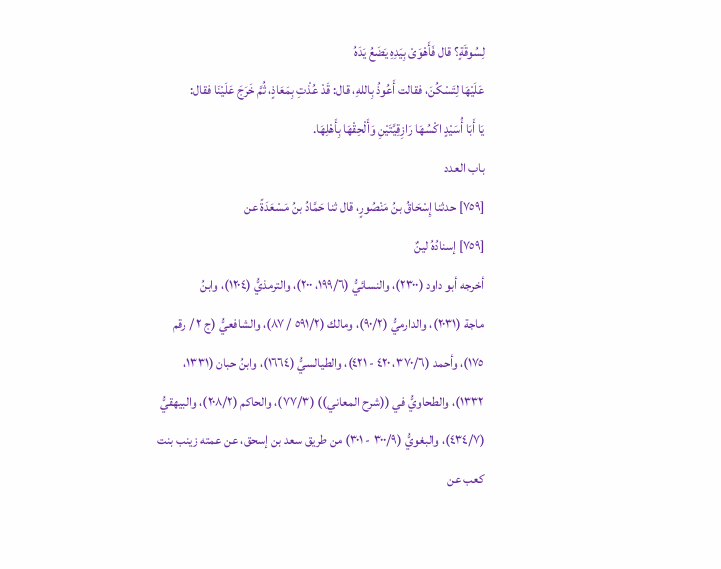لِسُوقَةٍ؟ قال فَأَهْوَىْ بِيَدِهِ يَضَعُ يَدَهُ
عَلَيْهَا لِتَسْكُنَ، فقالت أَعُوذُ بِاللهِ، قال: قَدْ عُذْتِ بِمَعَاذٍ، ثُمَّ خَرَجَ عَلَيْنَا فقال:
يَا أَبَا أُسَيْدٍ اكْسُهَا رَازِقِيَّتَيْنِ وَأَلْحِقْهَا بِأَهْلِهَا.
باب العدد
[٧٥٩] حدثنا إِسْحَاقُ بنُ مَنْصُورٍ، قال ثنا حَمَّادُ بنُ مَسْعَدَةً عن
[٧٥٩] إسنادُهُ لينٌ
أخرجه أبو داود (٢٣٠٠)، والنسائيُّ (١٩٩/٦، ٢٠٠)، والترمذيُّ (١٢٠٤)، وابنُ
ماجة (٢٠٣١)، والدارميُّ (٩٠/٢)، ومالك (٥٩١/٢ / ٨٧)، والشافعيُّ (ج ٢ / رقم
١٧٥)، وأحمد (٣٧٠/٦، ٤٢٠ - ٤٢١)، والطيالسيُّ (١٦٦٤)، وابنُ حبان (١٣٣١،
١٣٣٢)، والطحاويُّ في ((شرح المعاني)) (٧٧/٣)، والحاكم (٢٠٨/٢)، والبيهقيُّ
(٤٣٤/٧)، والبغويُّ (٣٠٠/٩ - ٣٠١) من طريق سعد بن إسحق، عن عمته زينب بنت
كعب عن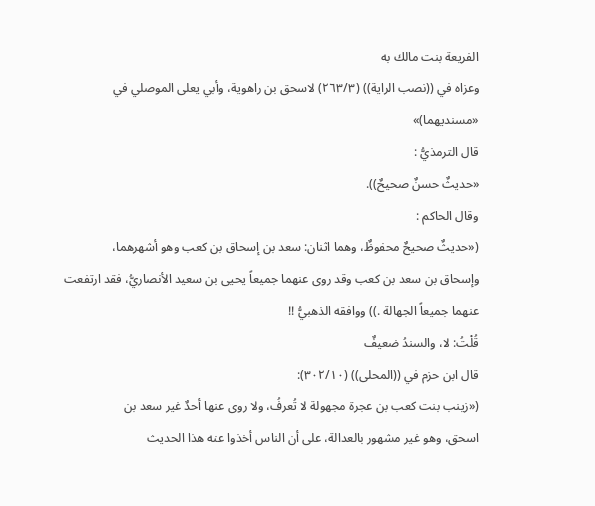الفريعة بنت مالك به
وعزاه في ((نصب الراية)) (٢٦٣/٣) لاسحق بن راهوية، وأبي يعلى الموصلي في
«مسنديهما)»
قال الترمذيُّ :
«حديثٌ حسنٌ صحيحٌ)).
وقال الحاكم :
(«حديثٌ صحيحٌ محفوظٌ، وهما اثنان: سعد بن إسحاق بن كعب وهو أشهرهما،
وإسحاق بن سعد بن كعب وقد روى عنهما جميعاً يحيى بن سعيد الأنصاريُّ، فقد ارتفعت
عنهما جميعاً الجهالة .)) ووافقه الذهبيُّ !!
قُلْتُ: لا، والسندُ ضعيفٌ
قال ابن حزم في ((المحلى)) (٣٠٢/١٠):
(«زينب بنت كعب بن عجرة مجهولة لا تُعرفُ، ولا روى عنها أحدٌ غير سعد بن
اسحق، وهو غير مشهور بالعدالة، على أن الناس أخذوا عنه هذا الحديث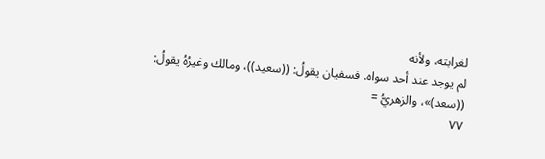لغرابته، ولأنه
لم يوجد عند أحد سواه. فسفيان يقولُ: ((سعيد))، ومالك وغيرُهُ يقولُ: ((سعد)»، والزهريُّ =
٧٧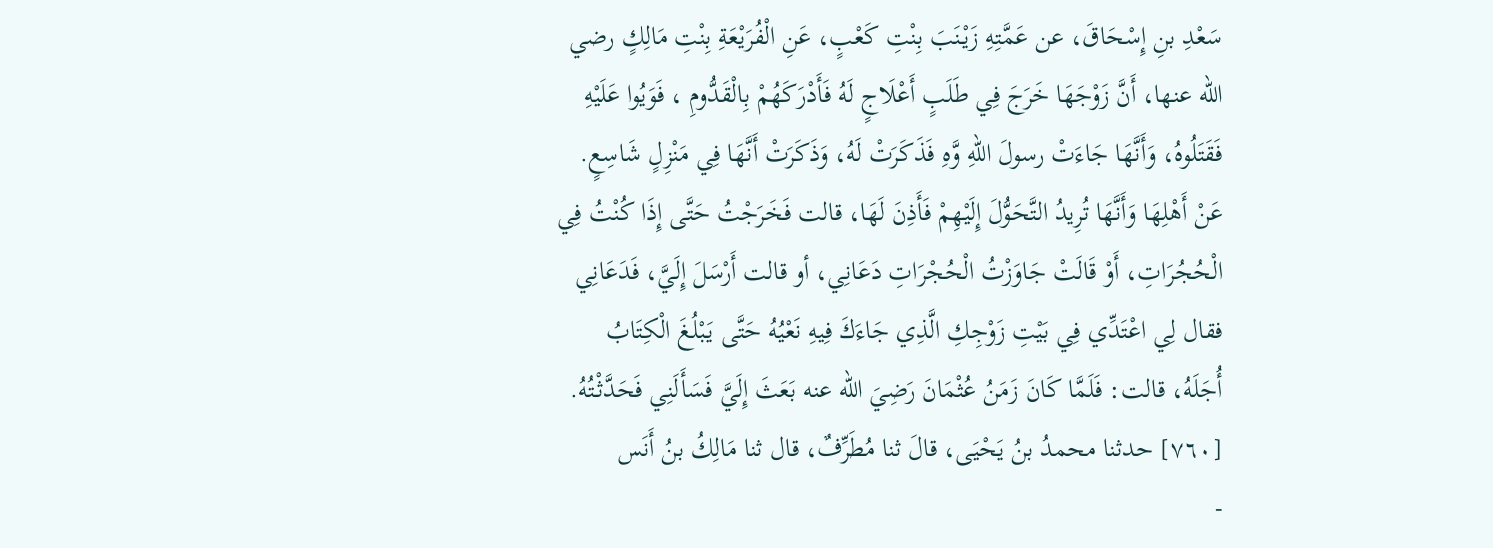سَعْدِ بنِ إِسْحَاقَ، عن عَمَّتِهِ زَيْنَبَ بِنْتِ كَعْبٍ، عَنِ الْفُرَيْعَةِ بِنْتِ مَالِكٍ رضي
الله عنها، أَنَّ زَوْجَهَا خَرَجَ فِي طَلَبٍ أَعْلَاجٍ لَهُ فَأَدْرَكَهُمْ بِالْقَدُّومِ ، فَوَيُوا عَلَيْهِ
فَقَتَلُوهُ، وَأَنَّهَا جَاءَتْ رسولَ اللهِ وَّهِ فَذَكَرَتْ لَهُ، وَذَكَرَتْ أَنَّهَا فِي مَنْزِلٍ شَاسِعٍ.
عَنْ أَهْلِهَا وَأَنَّهَا تُرِيدُ التَّحَوُّلَ إِلَيْهِمْ فَأَذِنَ لَهَا، قالت فَخَرَجْتُ حَتَّى إِذَا كُنْتُ فِي
الْحُجُرَاتِ، أَوْ قَالَتْ جَاوَزْتُ الْحُجْرَاتِ دَعَانِي، أو قالت أَرْسَلَ إِلَيَّ، فَدَعَانِي
فقال لِي اعْتَدِّي فِي بَيْتِ زَوْجِكِ الَّذِي جَاءَكَ فِيهِ نَعْيُهُ حَتَّى يَبْلُغَ الْكِتَابُ
أُجَلَهُ، قالت: فَلَمَّا كَانَ زَمَنُ عُثْمَانَ رَضِيَ اللّه عنه بَعَثَ إِلَيَّ فَسَأَلَنِي فَحَدَّثْتُهُ.
[٧٦٠] حدثنا محمدُ بنُ يَحْيَى، قالَ ثنا مُطَرِّفٌ، قال ثنا مَالِكُ بنُ أَنَس
-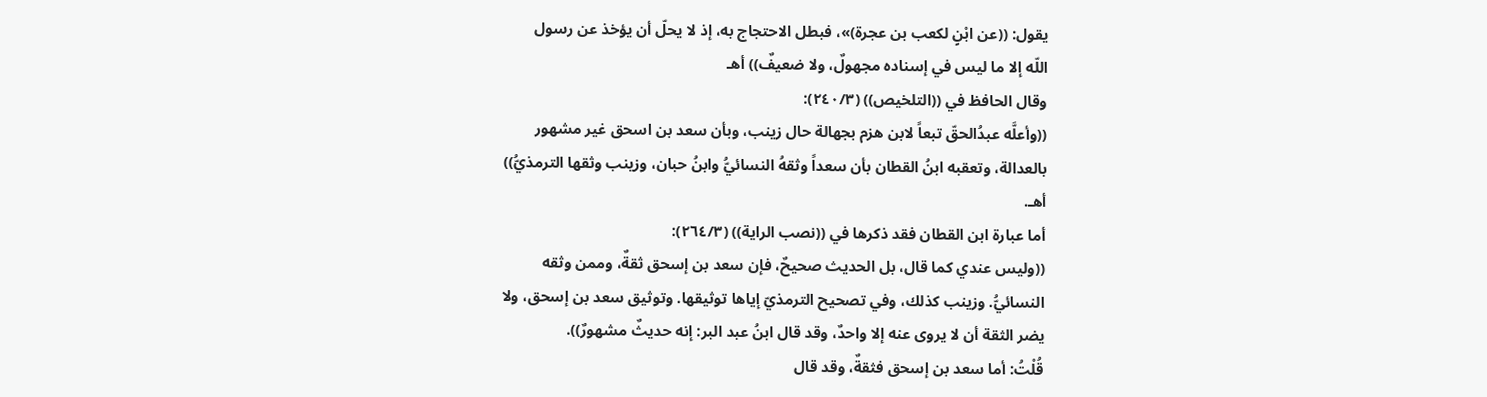يقول: ((عن ابْنٍ لكعب بن عجرة)»، فبطل الاحتجاج به، إذ لا يحلّ أن يؤخذ عن رسول
اللّه إلا ما ليس في إسناده مجهولٌ، ولا ضعيفٌ)) أهـ
وقال الحافظ في ((التلخيص)) (٢٤٠/٣):
((وأعلَّه عبدُالحقّ تبعاً لابن هزم بجهالة حال زينب، وبأن سعد بن اسحق غير مشهور
بالعدالة، وتعقبه ابنُ القطان بأن سعداً وثقهُ النسائيُّ وابنُ حبان، وزينب وثقها الترمذيُّ))
أهـ.
أما عبارة ابن القطان فقد ذكرها في ((نصب الراية)) (٢٦٤/٣):
((وليس عندي كما قال، بل الحديث صحيحٌ، فإن سعد بن إسحق ثقةٌ، وممن وثقه
النسائيُّ. وزينب كذلك، وفي تصحيح الترمذيّ إياها توثيقها. وتوثيق سعد بن إسحق، ولا
يضر الثقة أن لا يروى عنه إلا واحدٌ، وقد قال ابنُ عبد البر: إنه حديثٌ مشهورٌ)).
قُلْتُ: أما سعد بن إسحق فثقةٌ، وقد قال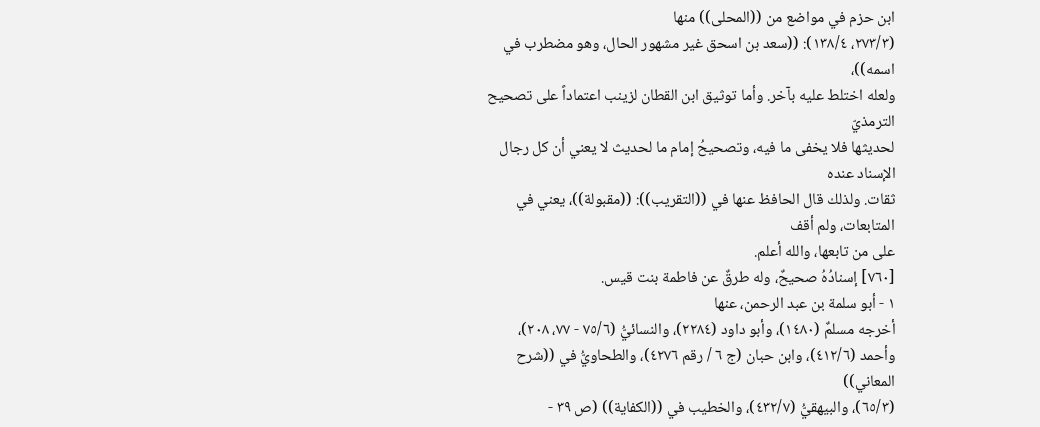ابن حزم في مواضع من ((المحلى)) منها
(٢٧٣/٣، ١٣٨/٤): ((سعد بن اسحق غير مشهور الحال، وهو مضطرب في اسمه))،
ولعله اختلط عليه بآخر. وأما توثيق ابن القطان لزينب اعتماداً على تصحيح الترمذيّ
لحديثها فلا يخفى ما فيه، وتصحيحُ إمام ما لحديث لا يعني أن كل رجال الإسناد عنده
ثقات. ولذلك قال الحافظ عنها في ((التقريب)): ((مقبولة))، يعني في المتابعات، ولم أقف
على من تابعها، والله أعلم.
[٧٦٠] إسنادُهُ صحيحٌ، وله طرقٌ عن فاطمة بنت قيس.
١ - أبو سلمة بن عبد الرحمن، عنها
أخرجه مسلمٌ (١٤٨٠)، وأبو داود (٢٢٨٤)، والنسائيُّ (٧٥/٦ - ٧٧، ٢٠٨)،
وأحمد (٤١٢/٦)، وابن حبان (ج ٦ / رقم ٤٢٧٦)، والطحاويُّ في ((شرح المعاني))
(٦٥/٣)، والبيهقيُّ (٤٣٢/٧)، والخطيب في ((الكفاية)) (ص ٣٩ -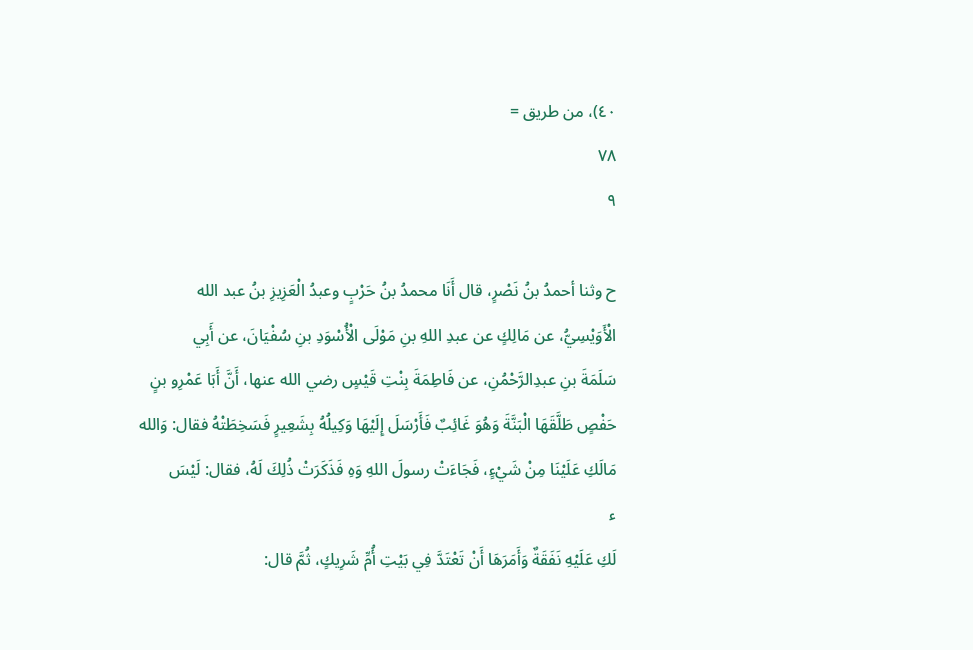٤٠)، من طريق =
٧٨
٩

ح وثنا أحمدُ بنُ نَصْرٍ، قال أَنَا محمدُ بنُ حَرْبٍ وعبدُ الْعَزِيزِ بنُ عبد الله
الْأَوَيْسِيُّ، عن مَالِكٍ عن عبدِ اللهِ بنِ مَوْلَى الْأُسْوَدِ بنِ سُفْيَانَ، عن أَبِي
سَلَمَةَ بنِ عبدِالرَّحْمُنِ، عن فَاطِمَةَ بِنْتِ قَيْسٍ رضي الله عنها، أَنَّ أَبَا عَمْرِو بنٍ
حَفْصٍ طَلَّقَهَا الْبَنَّةَ وَهُوَ غَائِبٌ فَأَرْسَلَ إِلَيْهَا وَكِيلُهُ بِشَعِيرٍ فَسَخِطَتْهُ فقال: وَالله
مَالَكِ عَلَيْنَا مِنْ شَيْءٍ، فَجَاءَتْ رسولَ اللهِ وَهِ فَذَكَرَتْ ذُلِكَ لَهُ، فقال: لَيْسَ
ء
لَكِ عَلَيْهِ نَفَقَةٌ وَأَمَرَهَا أَنْ تَعْتَدَّ فِي بَيْتِ أُمِّ شَرِيكٍ، ثُمَّ قال: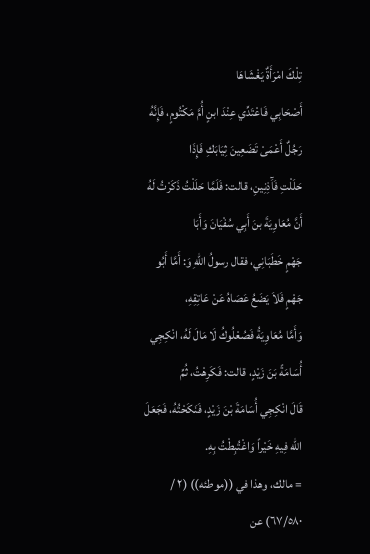تِلْكَ امْرَأَةٌ يَغْشَاهَا
أَصْحَابِي فَاعْتَدِّي عِنْدَ ابنٍ أُمَّ مَكْتُومٍ، فَإِنَّهُ رَجُلٌ أَعْمَىْ تَضَعِينَ ثِيَابَكِ فَإِذَا
حَلَلْتِ فَآَذِنِينِ، قالت: فَلَمَّا حَلَلْتُ ذَكَرْتُ لَهُ أَنَّ مُعَاوِيَةَ بنَ أَبِي سُفْيَانَ وَأَبَا
جَهْمٍ خَطَبَانِي، فقال رسولُ اللهِ وَ: أَمَّا أَبُو جَهْمٍ فَلاَ يَضَعُ عَصَاهُ عَنْ عَاتِقِهِ،
وَأَمَّا مُعَاوِيَةُ فَصُعْلُوكُ لَا مَالَ لَهُ، انْكِجِي أُسَامَةً بَنَ زَيْدٍ، قالت: فَكَرِهْتُ، ثُمِّ
قَالَ انْكِجِي أُسَامَةَ بْنَ زَيْدٍ، فَنَكَحْتُهُ، فَجَعَلَ اللّه فِيهِ خَيْراً وَاغْتُبِطْتُ بِهِ.
= مالك، وهذا في ((موطئه)) (٢ / ٦٧/٥٨٠) عن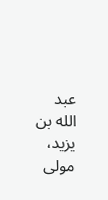عبد الله بن يزيد، مولى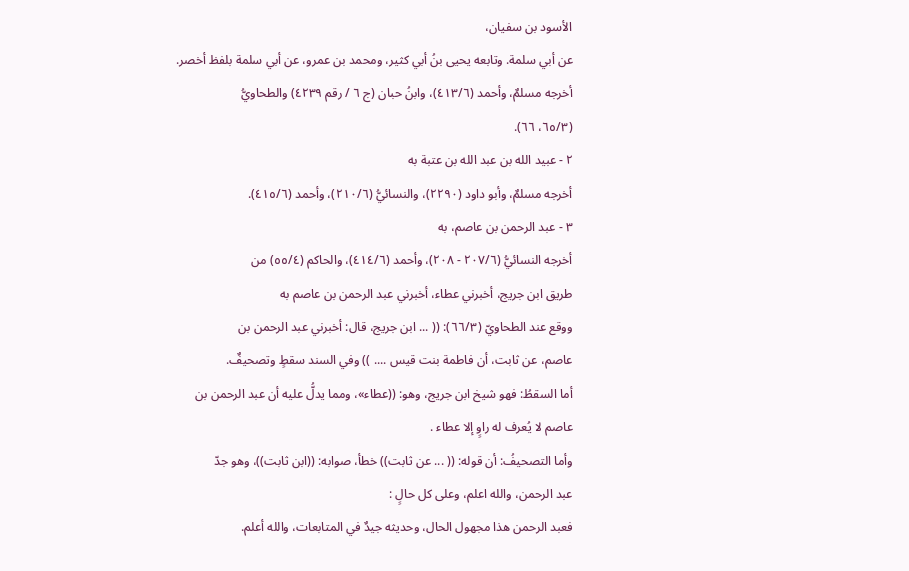الأسود بن سفيان،
عن أبي سلمة. وتابعه يحيى بنُ أبي كثير، ومحمد بن عمرو، عن أبي سلمة بلفظ أخصر.
أخرجه مسلمٌ، وأحمد (٤١٣/٦)، وابنُ حبان (ج ٦ / رقم ٤٢٣٩) والطحاويُّ
(٦٥/٣، ٦٦).
٢ - عبيد الله بن عبد الله بن عتبة به
أخرجه مسلمٌ، وأبو داود (٢٢٩٠)، والنسائيُّ (٢١٠/٦)، وأحمد (٤١٥/٦).
٣ - عبد الرحمن بن عاصم، به
أخرجه النسائيُّ (٢٠٧/٦ - ٢٠٨)، وأحمد (٤١٤/٦)، والحاكم (٥٥/٤) من
طريق ابن جريج، أخبرني عطاء، أخبرني عبد الرحمن بن عاصم به
ووقع عند الطحاويّ (٦٦/٣): (( ... ابن جريج، قال: أخبرني عبد الرحمن بن
عاصم، عن ثابت، أن فاطمة بنت قيس .... )) وفي السند سقطٍ وتصحيفٌ.
أما السقطُ: فهو شيخ ابن جريج، وهو: ((عطاء»، ومما يدلُّ عليه أن عبد الرحمن بن
عاصم لا يُعرف له راوٍ إلا عطاء .
وأما التصحيفُ: أن قوله: (( ... عن ثابت)) خطأ، صوابه: ((ابن ثابت))، وهو جدّ
عبد الرحمن، والله اعلم، وعلى كل حالٍ :
فعبد الرحمن هذا مجهول الحال، وحديثه جيدٌ في المتابعات، والله أعلم.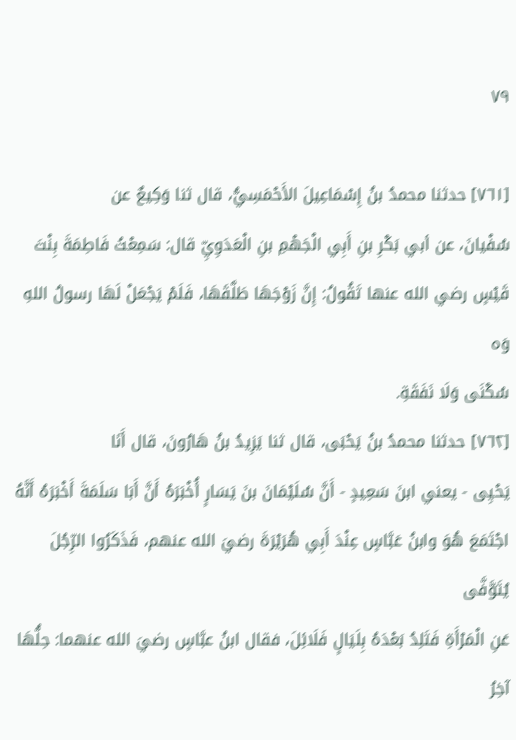٧٩

[٧٦١] حدثنا محمدُ بنُ إِسْمَاعِيلَ الأَحْمَسِيُّ، قال ثنا وَكِيعٌ عن
سُفْيانَ، عن أبي بَكْرِ بنِ أَبِي الْجَهْمِ بنِ الْعَدَوِيِّ قال: سَمِعْتُ فَاطِمَةَ بِنْتَ
قَيْسٍ رضي الله عنها تَقُولُ: إِنَّ زَوْجَهَا طَلَّقَهَا، فَلَمْ يَجْعَلْ لَهَا رسولُ اللهِ وَه
سُكْنَى وَلَا نَفَقَةِ.
[٧٦٢] حدثنا محمدُ بنُ يَحْبَى، قال ثنا يَزِيدُ بنُ هَارُونَ، قال أَنَا
يَحْيِى - يعني ابنَ سَعِيدٍ - أَنَّ سُلَيْمَانَ بنَ يَسَارٍ أُخْبَرَهُ أَنَّ أَبَا سَلَمَةَ أَخْبَرَهُ أَنَّهُ
اجْتَمَعَ هُوَ وابنُ عَبَّاسٍ عِنْدَ أَبِي هُرَيْرَةَ رضيَ الله عنهم، فَذَكَرُوا الرِّجُلَ يُتَوَّفَّى
عَنِ الْمَرْأَةِ فَتَلِدُ بَعْدَهُ بِلَيَالٍ فَلَائِلَ، فقال ابنُ عبَّاسٍ رضيَ الله عنهما: حِلُّهَا
آخِرُ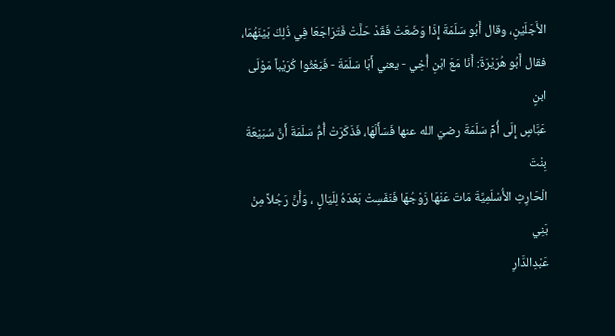الأَجَلَيْنِ، وقال أَبُو سَلَمَةَ إِذَا وَضَعَتْ فَقَدْ حَلَّتْ فَتَرَاجَعَا فِي ذُلِكَ بَيْنَهُمَا،
فقال أَبُو هُرَيْرَةَ: أَنَا مَعَ ابْنِ أُخِي - يعني أَبَا سَلَمَةَ - فَبَعْثُوا كُرَيْباً مَوْلَى ابنٍ
عَبَّاسٍ إِلَى أُمِّ سَلَمَةَ رضيَ الله عنها فَسَأَلَهَا، فَذَكَرَتْ أُمُّ سَلَمَةَ أَنَّ سُبَيْعَةَ بِنْتَ
الْحَارِثِ الأُسْلَمِيَّةَ مَاتَ عَنْهَا زَوْجُهَا فَنَفَسِتْ بَعْدَهُ لِلَيَالٍ ، وَأَنَّ رَجُلاً مِنْ بَنِي
عَبْدِالدَّارِ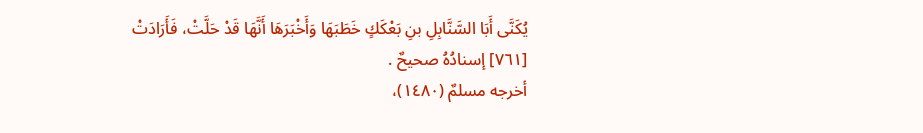يُكَنَّى أَبَا السَّنَّابِلِ بنِ بَعْكَكٍ خَطَبَهَا وَأَخْبَرَهَا أَنَّهَا قَدْ حَلَّتْ، فَأَرَادَتْ
[٧٦١] إسنادُهُ صحيحٌ .
أخرجه مسلمٌ (١٤٨٠)،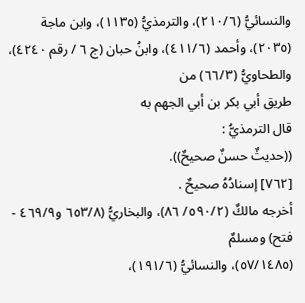والنسائيُّ (٢١٠/٦)، والترمذيُّ (١١٣٥)، وابن ماجة
(٢٠٣٥)، وأحمد (٤١١/٦)، وابنُ حبان (ج ٦ / رقم ٤٢٤٠)، والطحاويُّ (٦٦/٣) من
طريق أبي بكر بن أبي الجهم به
قال الترمذيُّ :
((حديثٌ حسنٌ صحيحٌ)).
[٧٦٢] إسنادُهُ صحيحٌ .
أخرجه مالكٌ (٥٩٠/٢/ ٨٦)، والبخاريُّ (٦٥٣/٨ و٤٦٩/٩ - فتح) ومسلمٌ
(٥٧/١٤٨٥)، والنسائيُّ (١٩١/٦)،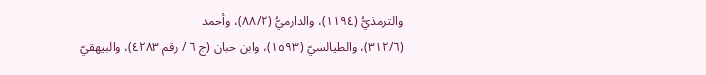والترمذيُّ (١١٩٤)، والدارميُّ (٨٨/٢)، وأحمد
(٣١٢/٦)، والطيالسيّ (١٥٩٣)، وابن حبان (ج ٦ / رقم ٤٢٨٣)، والبيهقيّ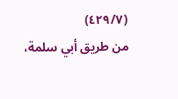(٤٢٩/٧)
من طريق أبي سلمة،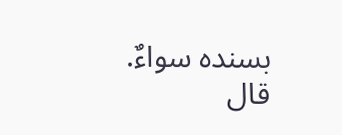بسنده سواءٌ.
قال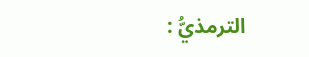الترمذيُّ :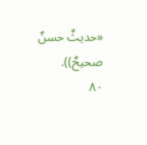«حديثٌ حسنٌ صحيحٌ)).
٨٠